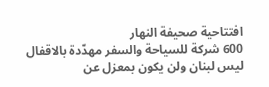افتتاحية صحيفة النهار
600 شركة للسياحة والسفر مهدّدة بالاقفال
ليس لبنان ولن يكون بمعزل عن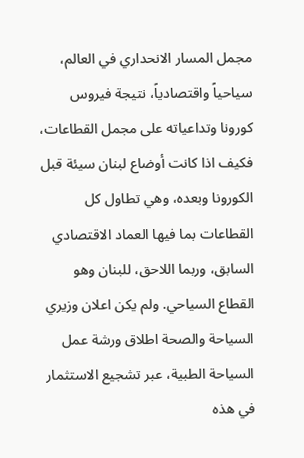مجمل المسار الانحداري في العالم، سياحياً واقتصادياً، نتيجة فيروس كورونا وتداعياته على مجمل القطاعات، فكيف اذا كانت أوضاع لبنان سيئة قبل الكورونا وبعده، وهي تطاول كل القطاعات بما فيها العماد الاقتصادي السابق، وربما اللاحق، للبنان وهو القطاع السياحي. ولم يكن اعلان وزيري السياحة والصحة اطلاق ورشة عمل السياحة الطبية، عبر تشجيع الاستثمار في هذه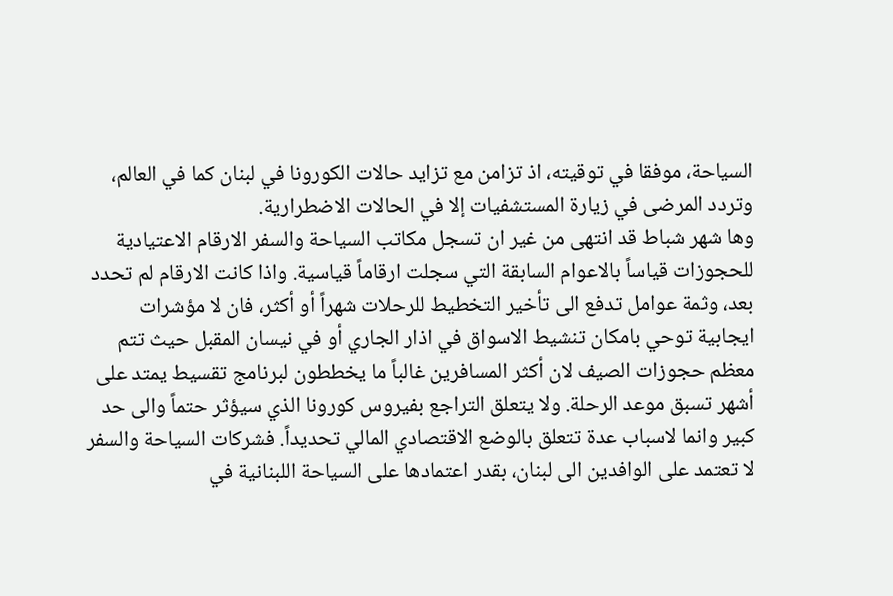السياحة، موفقا في توقيته، اذ تزامن مع تزايد حالات الكورونا في لبنان كما في العالم، وتردد المرضى في زيارة المستشفيات إلا في الحالات الاضطرارية.
وها شهر شباط قد انتهى من غير ان تسجل مكاتب السياحة والسفر الارقام الاعتيادية للحجوزات قياساً بالاعوام السابقة التي سجلت ارقاماً قياسية. واذا كانت الارقام لم تحدد بعد، وثمة عوامل تدفع الى تأخير التخطيط للرحلات شهراً أو أكثر، فان لا مؤشرات ايجابية توحي بامكان تنشيط الاسواق في اذار الجاري أو في نيسان المقبل حيث تتم معظم حجوزات الصيف لان أكثر المسافرين غالباً ما يخططون لبرنامج تقسيط يمتد على أشهر تسبق موعد الرحلة. ولا يتعلق التراجع بفيروس كورونا الذي سيؤثر حتماً والى حد كبير وانما لاسباب عدة تتعلق بالوضع الاقتصادي المالي تحديداً. فشركات السياحة والسفر لا تعتمد على الوافدين الى لبنان، بقدر اعتمادها على السياحة اللبنانية في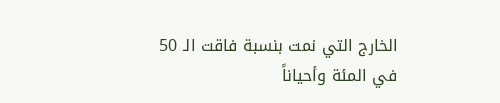الخارج التي نمت بنسبة فاقت الـ 50 في المئة وأحياناً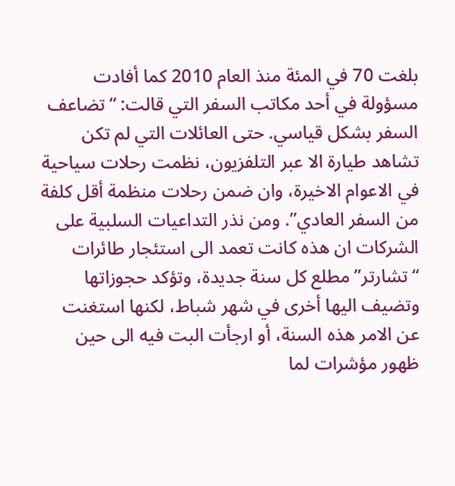بلغت 70 في المئة منذ العام 2010 كما أفادت مسؤولة في أحد مكاتب السفر التي قالت: “تضاعف السفر بشكل قياسي. حتى العائلات التي لم تكن تشاهد طيارة الا عبر التلفزيون، نظمت رحلات سياحية في الاعوام الاخيرة، وان ضمن رحلات منظمة أقل كلفة من السفر العادي”. ومن نذر التداعيات السلبية على الشركات ان هذه كانت تعمد الى استئجار طائرات “تشارتر” مطلع كل سنة جديدة، وتؤكد حجوزاتها وتضيف اليها أخرى في شهر شباط، لكنها استغنت عن الامر هذه السنة، أو ارجأت البت فيه الى حين ظهور مؤشرات لما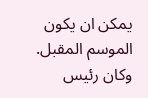يمكن ان يكون الموسم المقبل.
وكان رئيس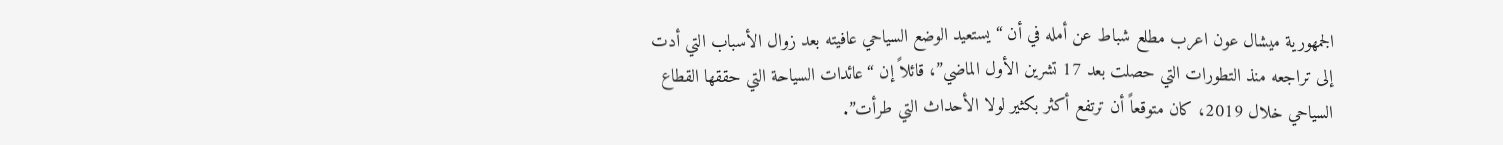الجمهورية ميشال عون اعرب مطلع شباط عن أمله في أن “يستعيد الوضع السياحي عافيته بعد زوال الأسباب التي أدت إلى تراجعه منذ التطورات التي حصلت بعد 17 تشرين الأول الماضي”، قائلاً إن “عائدات السياحة التي حققها القطاع السياحي خلال 2019، كان متوقعاً أن ترتفع أكثر بكثير لولا الأحداث التي طرأت”.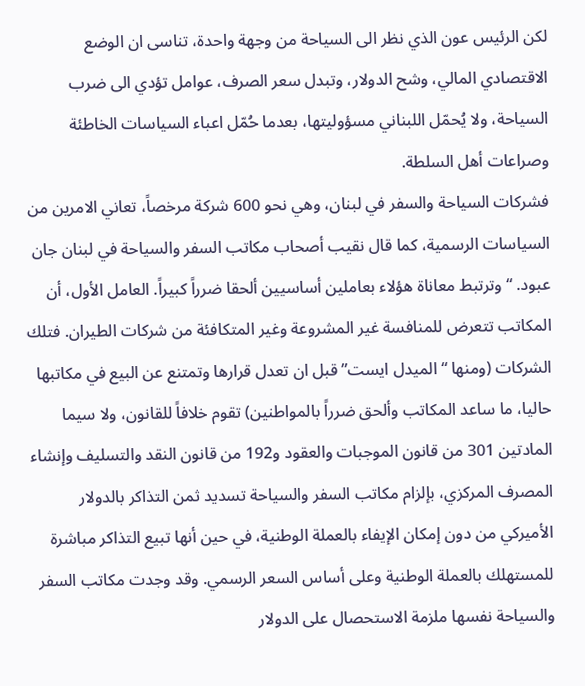لكن الرئيس عون الذي نظر الى السياحة من وجهة واحدة، تناسى ان الوضع الاقتصادي المالي، وشح الدولار، وتبدل سعر الصرف، عوامل تؤدي الى ضرب السياحة، ولا يُحمّل اللبناني مسؤوليتها، بعدما حُمّل اعباء السياسات الخاطئة وصراعات أهل السلطة.
فشركات السياحة والسفر في لبنان، وهي نحو 600 شركة مرخصاً، تعاني الامرين من السياسات الرسمية، كما قال نقيب أصحاب مكاتب السفر والسياحة في لبنان جان عبود. “وترتبط معاناة هؤلاء بعاملين أساسيين ألحقا ضرراً كبيراً. العامل الأول، أن المكاتب تتعرض للمنافسة غير المشروعة وغير المتكافئة من شركات الطيران. فتلك الشركات (ومنها “الميدل ايست” قبل ان تعدل قرارها وتمتنع عن البيع في مكاتبها حاليا، ما ساعد المكاتب وألحق ضرراً بالمواطنين) تقوم خلافاً للقانون، ولا سيما المادتين 301 من قانون الموجبات والعقود و192 من قانون النقد والتسليف وإنشاء المصرف المركزي، بإلزام مكاتب السفر والسياحة تسديد ثمن التذاكر بالدولار الأميركي من دون إمكان الإيفاء بالعملة الوطنية، في حين أنها تبيع التذاكر مباشرة للمستهلك بالعملة الوطنية وعلى أساس السعر الرسمي. وقد وجدت مكاتب السفر والسياحة نفسها ملزمة الاستحصال على الدولار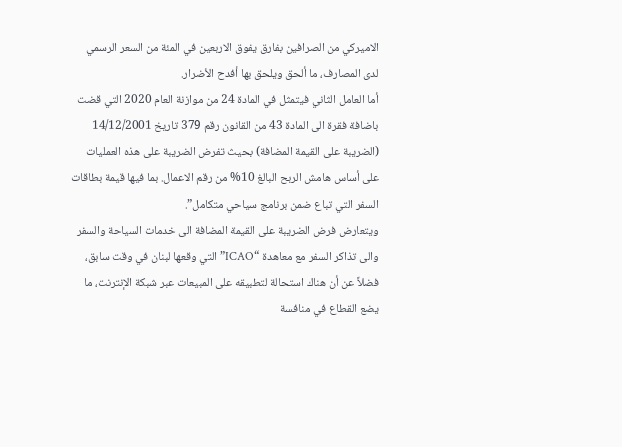الاميركي من الصرافين بفارق يفوق الاربعين في المئة من السعر الرسمي لدى المصارف، ما ألحق ويلحق بها أفدح الأضرار.
أما العامل الثاني فيتمثل في المادة 24 من موازنة العام 2020 التي قضت باضافة فقرة الى المادة 43 من القانون رقم 379 تاريخ 14/12/2001 (الضريبة على القيمة المضافة) بحيث تفرض الضريبة على هذه العمليات على أساس هامش الربح البالغ 10% من رقم الاعمال. بما فيها قيمة بطاقات السفر التي تباع ضمن برنامج سياحي متكامل”.
ويتعارض فرض الضريبة على القيمة المضافة الى خدمات السياحة والسفر والى تذاكر السفر مع معاهدة “ICAO” التي وقعها لبنان في وقت سابق، فضلاً عن أن هناك استحالة لتطبيقه على المبيعات عبر شبكة الإنترنت، ما يضع القطاع في منافسة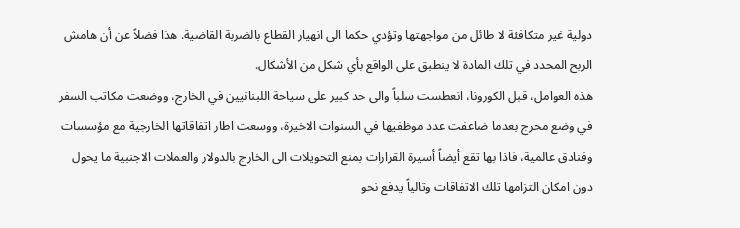دولية غير متكافئة لا طائل من مواجهتها وتؤدي حكما الى انهيار القطاع بالضربة القاضية. هذا فضلاً عن أن هامش الربح المحدد في تلك المادة لا ينطبق على الواقع بأي شكل من الأشكال.
هذه العوامل، قبل الكورونا، انعطست سلباً والى حد كبير على سياحة اللبنانيين في الخارج، ووضعت مكاتب السفر في وضع محرج بعدما ضاعفت عدد موظفيها في السنوات الاخيرة، ووسعت اطار اتفاقاتها الخارجية مع مؤسسات وفنادق عالمية، فاذا بها تقع أيضاً أسيرة القرارات بمنع التحويلات الى الخارج بالدولار والعملات الاجنبية ما يحول دون امكان التزامها تلك الاتفاقات وتالياً يدفع نحو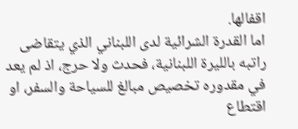اقفالها.
اما القدرة الشرائية لدى اللبناني الذي يتقاضى راتبه بالليرة اللبنانية، فحدث ولا حرج، اذ لم يعد في مقدوره تخصيص مبالغ للسياحة والسفر، او اقتطاع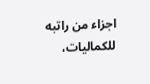اجزاء من راتبه للكماليات،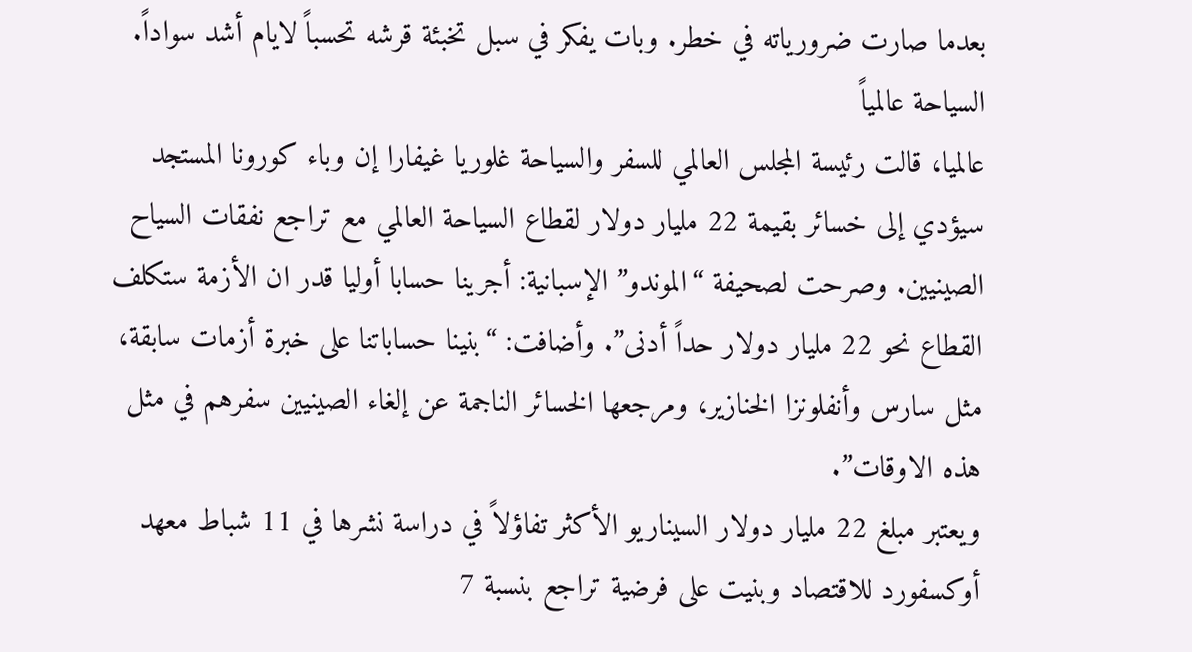بعدما صارت ضرورياته في خطر. وبات يفكر في سبل تخبئة قرشه تحسباً لايام أشد سواداً.
السياحة عالمياً
عالميا، قالت رئيسة المجلس العالمي للسفر والسياحة غلوريا غيفارا إن وباء كورونا المستجد سيؤدي إلى خسائر بقيمة 22 مليار دولار لقطاع السياحة العالمي مع تراجع نفقات السياح الصينيين. وصرحت لصحيفة “الموندو” الإسبانية: أجرينا حسابا أوليا قدر ان الأزمة ستكلف القطاع نحو 22 مليار دولار حداً أدنى”. وأضافت: “بنينا حساباتنا على خبرة أزمات سابقة، مثل سارس وأنفلونزا الخنازير، ومرجعها الخسائر الناجمة عن إلغاء الصينيين سفرهم في مثل هذه الاوقات”.
ويعتبر مبلغ 22 مليار دولار السيناريو الأكثر تفاؤلاً في دراسة نشرها في 11 شباط معهد أوكسفورد للاقتصاد وبنيت على فرضية تراجع بنسبة 7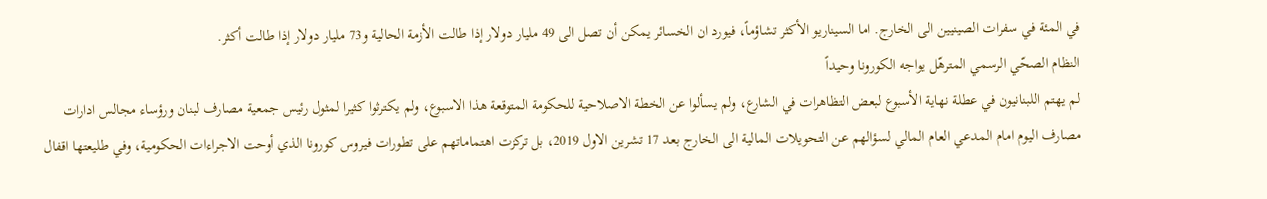في المئة في سفرات الصينيين الى الخارج. اما السيناريو الأكثر تشاؤماً، فيورد ان الخسائر يمكن أن تصل الى 49 مليار دولار إذا طالت الأزمة الحالية و73 مليار دولار إذا طالت أكثر.
النظام الصحّي الرسمي المترهّل يواجه الكورونا وحيداً
لم يهتم اللبنانيون في عطلة نهاية الأسبوع لبعض التظاهرات في الشارع، ولم يسألوا عن الخطة الاصلاحية للحكومة المتوقعة هذا الاسبوع، ولم يكترثوا كثيرا لمثول رئيس جمعية مصارف لبنان ورؤساء مجالس ادارات مصارف اليوم امام المدعي العام المالي لسؤالهم عن التحويلات المالية الى الخارج بعد 17 تشرين الاول 2019، بل تركزت اهتماماتهم على تطورات فيروس كورونا الذي أوحت الاجراءات الحكومية، وفي طليعتها اقفال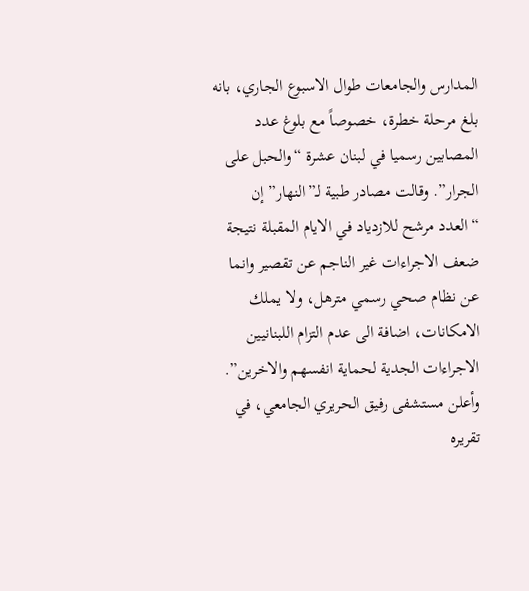المدارس والجامعات طوال الاسبوع الجاري، بانه بلغ مرحلة خطرة، خصوصاً مع بلوغ عدد المصابين رسميا في لبنان عشرة “والحبل على الجرار”. وقالت مصادر طبية لـ”النهار” إن “العدد مرشح للازدياد في الايام المقبلة نتيجة ضعف الاجراءات غير الناجم عن تقصير وانما عن نظام صحي رسمي مترهل، ولا يملك الامكانات، اضافة الى عدم التزام اللبنانيين الاجراءات الجدية لحماية انفسهم والاخرين”.
وأعلن مستشفى رفيق الحريري الجامعي، في تقريره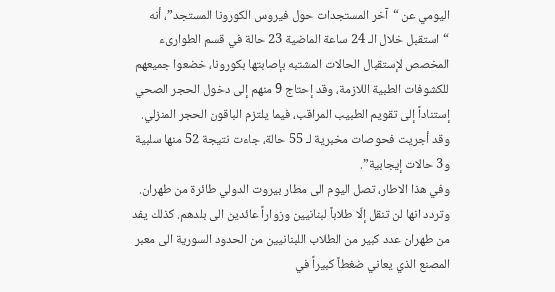اليومي عن “آخر المستجدات حول فيروس الكورونا المستجد”، أنه “استقبل خلال الـ 24 ساعة الماضية 23 حالة في قسم الطوارىء المخصص لإستقبال الحالات المشتبه بإصابتها بكورونا، خضعوا جميعهم للكشوفات الطبية اللازمة، وقد إحتاج 9 منهم إلى دخول الحجر الصحي إستناداً إلى تقويم الطبيب المراقب، فيما يلتزم الباقون الحجر المنزلي. وقد أجريت فحوصات مخبرية لـ 55 حالة، جاءت نتيجة 52 منها سلبية و3 حالات إيجابية”.
وفي هذا الاطار، تصل اليوم الى مطار بيروت الدولي طائرة من طهران. وتردد انها لن تنقل إلّا طلاباً لبنانيين وزواراً عائدين الى بلدهم. كذلك يفد من طهران عدد كبير من الطلاب اللبنانيين من الحدود السورية الى معبر المصنع الذي يعاني ضغطاً كبيراً في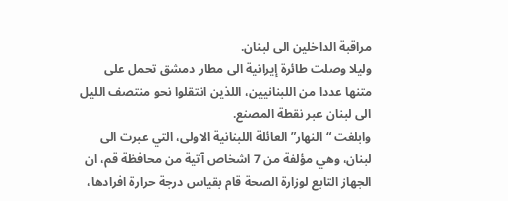مراقبة الداخلين الى لبنان.
وليلا وصلت طائرة إيرانية الى مطار دمشق تحمل على متنها عددا من اللبنانيين، اللذين انتقلوا نحو منتصف الليل الى لبنان عبر نقطة المصنع.
وابلغت “النهار” العائلة اللبنانية الاولى، التي عبرت الى لبنان، وهي مؤلفة من 7 اشخاص آتية من محافظة قم، ان الجهاز التابع لوزارة الصحة قام بقياس درجة حرارة افرادها،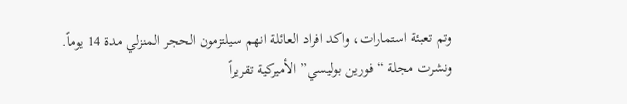وتم تعبئة استمارات، واكد افراد العائلة انهم سيلتزمون الحجر المنزلي مدة 14 يوماً.
ونشرت مجلة “فورين بوليسي” الأميركية تقريراً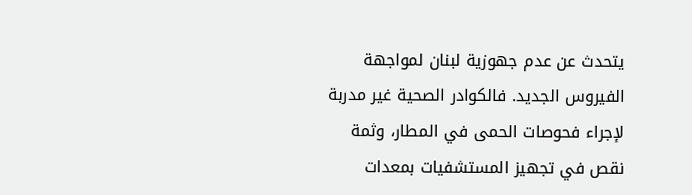يتحدث عن عدم جهوزية لبنان لمواجهة الفيروس الجديد. فالكوادر الصحية غير مدربة لإجراء فحوصات الحمى في المطار، وثمة نقص في تجهيز المستشفيات بمعدات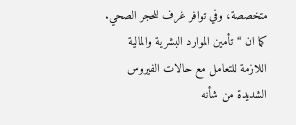متخصصة، وفي توافر غرف للحجر الصحي. كما ان “تأمين الموارد البشرية والمالية اللازمة للتعامل مع حالات الفيروس الشديدة من شأنه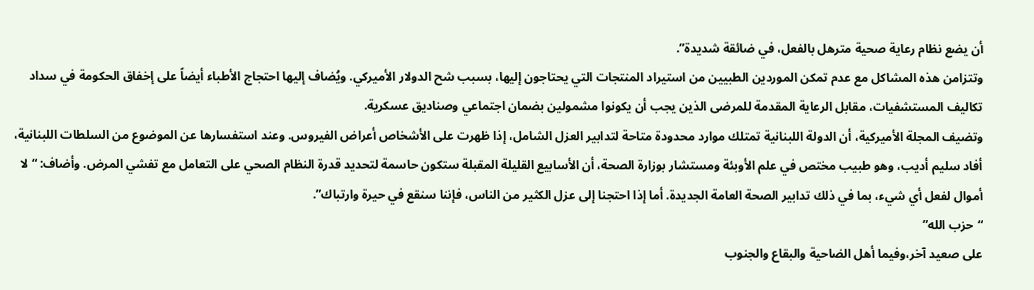أن يضع نظام رعاية صحية مترهل بالفعل، في ضائقة شديدة”.
وتتزامن هذه المشاكل مع عدم تمكن الموردين الطبيين من استيراد المنتجات التي يحتاجون إليها، بسبب شح الدولار الأميركي. ويُضاف إليها احتجاج الأطباء أيضاً على إخفاق الحكومة في سداد تكاليف المستشفيات، مقابل الرعاية المقدمة للمرضى الذين يجب أن يكونوا مشمولين بضمان اجتماعي وصناديق عسكرية.
وتضيف المجلة الأميركية، أن الدولة اللبنانية تمتلك موارد محدودة متاحة لتدابير العزل الشامل، إذا ظهرت على الأشخاص أعراض الفيروس. وعند استفسارها عن الموضوع من السلطات اللبنانية، أفاد سليم أديب، وهو طبيب مختص في علم الأوبئة ومستشار بوزارة الصحة، أن الأسابيع القليلة المقبلة ستكون حاسمة لتحديد قدرة النظام الصحي على التعامل مع تفشي المرض. وأضاف: “لا أموال لفعل أي شيء، بما في ذلك تدابير الصحة العامة الجديدة. أما إذا احتجنا إلى عزل الكثير من الناس، فإننا سنقع في حيرة وارتباك”.
“حزب الله”
على صعيد آخر،وفيما أهل الضاحية والبقاع والجنوب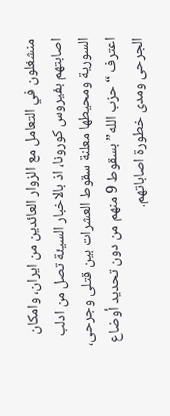منشغلون في التعامل مع الزوار العائدين من ايران، وامكان اصابتهم بفيروس كورونا، اذ بالاخبار السيئة تصل من ادلب السورية ومحيطها معلنة سقوط العشرات بين قتلى وجرحى، اعترف “حزب الله” بسقوط 9 منهم من دون تحديد أوضاع الجرحى ومدى خطورة اصاباتهم.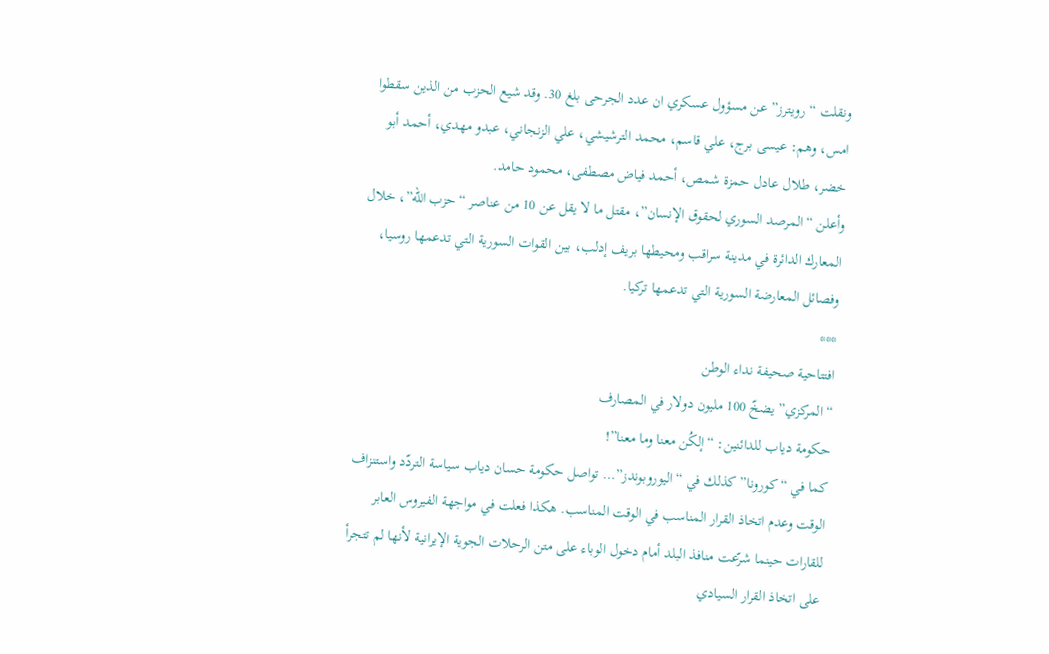ونقلت “رويترز” عن مسؤول عسكري ان عدد الجرحى بلغ 30. وقد شيع الحزب من الذين سقطوا امس، وهم: عيسى برج، علي قاسم، محمد الترشيشي، علي الزنجاني، عبدو مهدي، أحمد أبو خضر، طلال عادل حمزة شمص، أحمد فياض مصطفى، محمود حامد.
وأعلن “المرصد السوري لحقوق الإنسان”، مقتل ما لا يقل عن 10 من عناصر “حزب الله”، خلال المعارك الدائرة في مدينة سراقب ومحيطها بريف إدلب، بين القوات السورية التي تدعمها روسيا، وفصائل المعارضة السورية التي تدعمها تركيا.
***
افتتاحية صحيفة نداء الوطن
“المركزي” يضخّ 100 مليون دولار في المصارف
حكومة دياب للدائنين: “إلكُن معنا وما معنا”!
كما في “كورونا” كذلك في “اليوروبوندز”… تواصل حكومة حسان دياب سياسة التردّد واستنزاف الوقت وعدم اتخاذ القرار المناسب في الوقت المناسب. هكذا فعلت في مواجهة الفيروس العابر للقارات حينما شرّعت منافذ البلد أمام دخول الوباء على متن الرحلات الجوية الإيرانية لأنها لم تتجرأ على اتخاذ القرار السيادي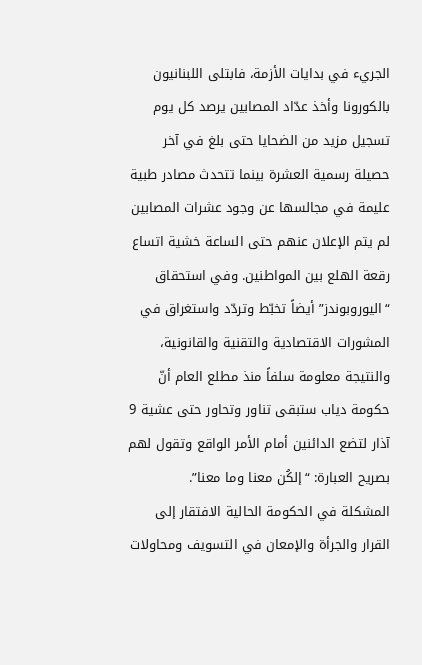الجريء في بدايات الأزمة، فابتلى اللبنانيون بالكورونا وأخذ عدّاد المصابين يرصد كل يوم تسجيل مزيد من الضحايا حتى بلغ في آخر حصيلة رسمية العشرة بينما تتحدث مصادر طبية عليمة في مجالسها عن وجود عشرات المصابين لم يتم الإعلان عنهم حتى الساعة خشية اتساع رقعة الهلع بين المواطنين. وفي استحقاق “اليوروبوندز” أيضاً تخبّط وتردّد واستغراق في المشورات الاقتصادية والتقنية والقانونية، والنتيجة معلومة سلفاً منذ مطلع العام أنّ حكومة دياب ستبقى تناور وتحاور حتى عشية 9 آذار لتضع الدائنين أمام الأمر الواقع وتقول لهم بصريح العبارة: “إلكُن معنا وما معنا”.
المشكلة في الحكومة الحالية الافتقار إلى القرار والجرأة والإمعان في التسويف ومحاولات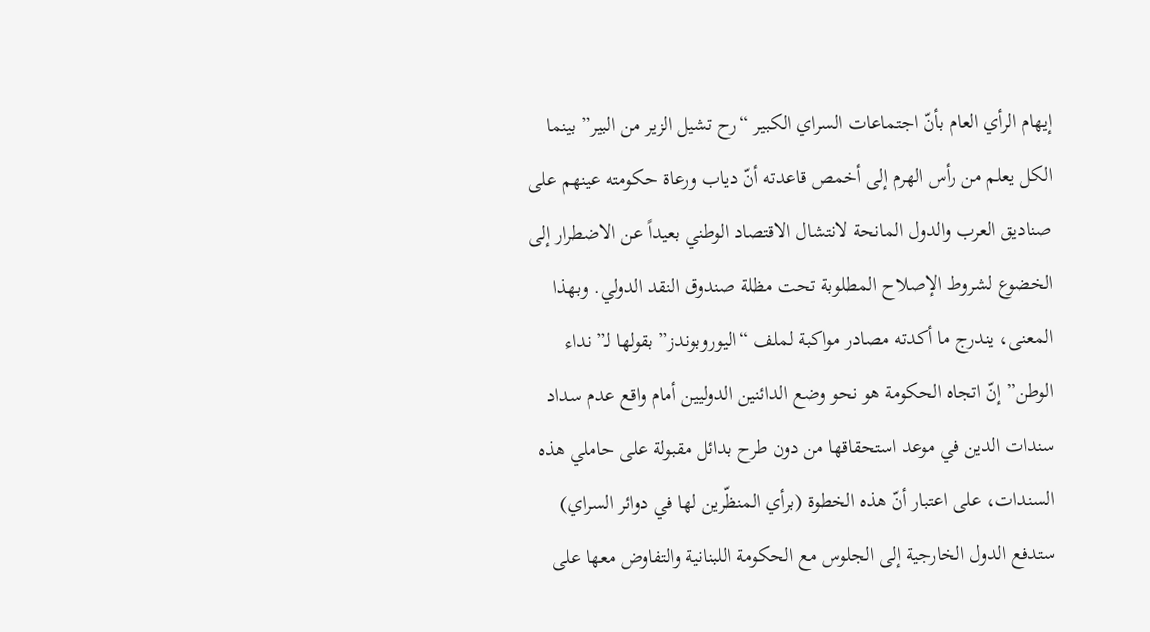إيهام الرأي العام بأنّ اجتماعات السراي الكبير “رح تشيل الزير من البير” بينما الكل يعلم من رأس الهرم إلى أخمص قاعدته أنّ دياب ورعاة حكومته عينهم على صناديق العرب والدول المانحة لانتشال الاقتصاد الوطني بعيداً عن الاضطرار إلى الخضوع لشروط الإصلاح المطلوبة تحت مظلة صندوق النقد الدولي. وبهذا المعنى، يندرج ما أكدته مصادر مواكبة لملف “اليوروبوندز” بقولها لـ”نداء الوطن” إنّ اتجاه الحكومة هو نحو وضع الدائنين الدوليين أمام واقع عدم سداد سندات الدين في موعد استحقاقها من دون طرح بدائل مقبولة على حاملي هذه السندات، على اعتبار أنّ هذه الخطوة (برأي المنظّرين لها في دوائر السراي) ستدفع الدول الخارجية إلى الجلوس مع الحكومة اللبنانية والتفاوض معها على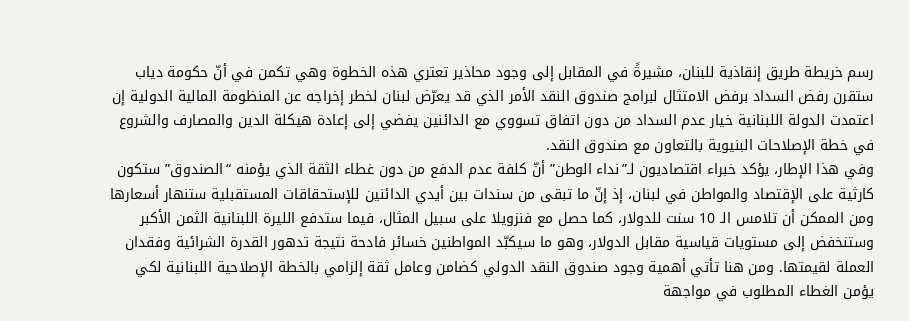رسم خريطة طريق إنقاذية للبنان، مشيرةً في المقابل إلى وجود محاذير تعتري هذه الخطوة وهي تكمن في أنّ حكومة دياب ستقرن رفض السداد برفض الامتثال لبرامج صندوق النقد الأمر الذي قد يعرّض لبنان لخطر إخراجه عن المنظومة المالية الدولية إن اعتمدت الدولة اللبنانية خيار عدم السداد من دون اتفاق تسووي مع الدائنين يفضي إلى إعادة هيكلة الدين والمصارف والشروع في خطة الإصلاحات البنيوية بالتعاون مع صندوق النقد.
وفي هذا الإطار، يؤكد خبراء اقتصاديون لـ”نداء الوطن” أنّ كلفة عدم الدفع من دون غطاء الثقة الذي يؤمنه “الصندوق” ستكون كارثية على الإقتصاد والمواطن في لبنان، إذ إنّ ما تبقى من سندات بين أيدي الدائنين للإستحقاقات المستقبلية ستنهار أسعارها ومن الممكن أن تلامس الـ 10 سنت للدولار، كما حصل مع فنزويلا على سبيل المثال، فيما ستدفع الليرة اللبنانية الثمن الأكبر وستنخفض إلى مستويات قياسية مقابل الدولار، وهو ما سيكبّد المواطنين خسائر فادحة نتيجة تدهور القدرة الشرائية وفقدان العملة لقيمتها. ومن هنا تأتي أهمية وجود صندوق النقد الدولي كضامن وعامل ثقة إلزامي بالخطة الإصلاحية اللبنانية لكي يؤمن الغطاء المطلوب في مواجهة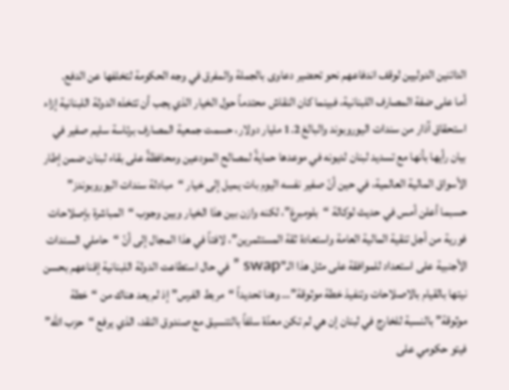الدائنين الدوليين لوقف اندفاعهم نحو تحضير دعاوى بالجملة والمفرق في وجه الحكومة لتخلفها عن الدفع.
أما على ضفة المصارف اللبنانية، فبينما كان النقاش محتدماً حول الخيار الذي يجب أن تتخذه الدولة اللبنانية إزاء استحقاق آذار من سندات اليوروبوند والبالغ 1.2 مليار دولار، حسمت جمعية المصارف برئاسة سليم صفير في بيان رأيها بأنها مع تسديد لبنان لديونه في موعدها حمايةً لمصالح المودعين ومحافظةً على بقاء لبنان ضمن إطار الأسواق المالية العالمية، في حين أنّ صفير نفسه اليوم بات يميل إلى خيار “مبادلة سندات اليوروبوندز” حسبما أعلن أمس في حديث لوكالة “بلومبرغ”، لكنه وازن بين هذا الخيار وبين وجوب “المباشرة بإصلاحات فورية من أجل تنقية المالية العامة واستعادة ثقة المستثمرين”، لافتاً في هذا المجال إلى أنّ “حاملي السندات الأجنبية على استعداد للموافقة على مثل هذا الـ”swap ” في حال استطاعت الدولة اللبنانية إقناعهم بحسن نيتها بالقيام بالاصلاحات وتنفيذ خطة موثوقة”… وهنا تحديداً “مربط الفرس” إذ لم يعد هناك من “خطة موثوقة” بالنسبة للخارج في لبنان إن هي لم تكن معدّة سلفاً بالتنسيق مع صندوق النقد، الذي يرفع “حزب الله” فيتو حكومي على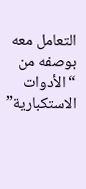التعامل معه بوصفه من “الأدوات الاستكبارية”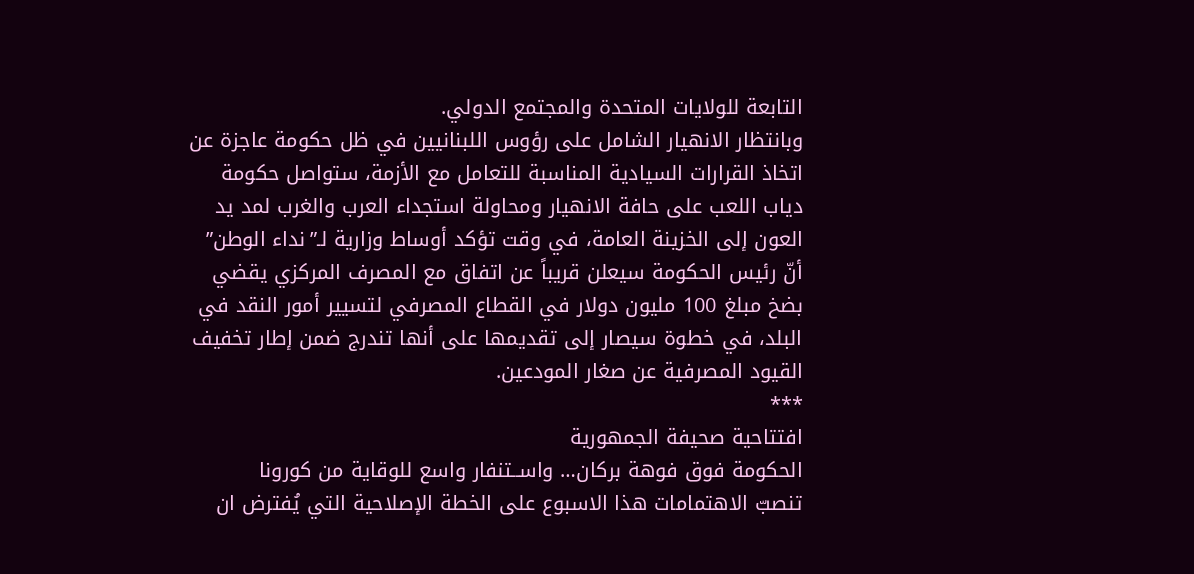التابعة للولايات المتحدة والمجتمع الدولي.
وبانتظار الانهيار الشامل على رؤوس اللبنانيين في ظل حكومة عاجزة عن اتخاذ القرارات السيادية المناسبة للتعامل مع الأزمة، ستواصل حكومة دياب اللعب على حافة الانهيار ومحاولة استجداء العرب والغرب لمد يد العون إلى الخزينة العامة، في وقت تؤكد أوساط وزارية لـ”نداء الوطن” أنّ رئيس الحكومة سيعلن قريباً عن اتفاق مع المصرف المركزي يقضي بضخ مبلغ 100 مليون دولار في القطاع المصرفي لتسيير أمور النقد في البلد، في خطوة سيصار إلى تقديمها على أنها تندرج ضمن إطار تخفيف القيود المصرفية عن صغار المودعين.
***
افتتاحية صحيفة الجمهورية
الحكومة فوق فوهة بركان… واســتنفار واسع للوقاية من كورونا
تنصبّ الاهتمامات هذا الاسبوع على الخطة الإصلاحية التي يُفترض ان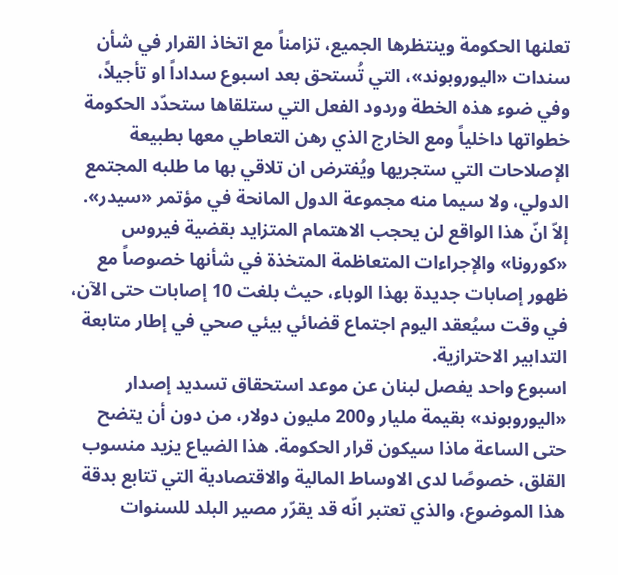تعلنها الحكومة وينتظرها الجميع، تزامناً مع اتخاذ القرار في شأن سندات «اليوروبوند»، التي تُستحق بعد اسبوع سداداً او تأجيلاً، وفي ضوء هذه الخطة وردود الفعل التي ستلقاها ستحدّد الحكومة خطواتها داخلياً ومع الخارج الذي رهن التعاطي معها بطبيعة الإصلاحات التي ستجريها ويُفترض ان تلاقي بها ما طلبه المجتمع الدولي، ولا سيما منه مجموعة الدول المانحة في مؤتمر «سيدر». إلاّ انّ هذا الواقع لن يحجب الاهتمام المتزايد بقضية فيروس «كورونا» والإجراءات المتعاظمة المتخذة في شأنها خصوصاً مع ظهور إصابات جديدة بهذا الوباء، حيث بلغت 10 إصابات حتى الآن، في وقت سيُعقد اليوم اجتماع قضائي بيئي صحي في إطار متابعة التدابير الاحترازية.
اسبوع واحد يفصل لبنان عن موعد استحقاق تسديد إصدار «اليوروبوند» بقيمة مليار و200 مليون دولار، من دون أن يتضح حتى الساعة ماذا سيكون قرار الحكومة. هذا الضياع يزيد منسوب القلق، خصوصًا لدى الاوساط المالية والاقتصادية التي تتابع بدقة هذا الموضوع، والذي تعتبر انّه قد يقرّر مصير البلد للسنوات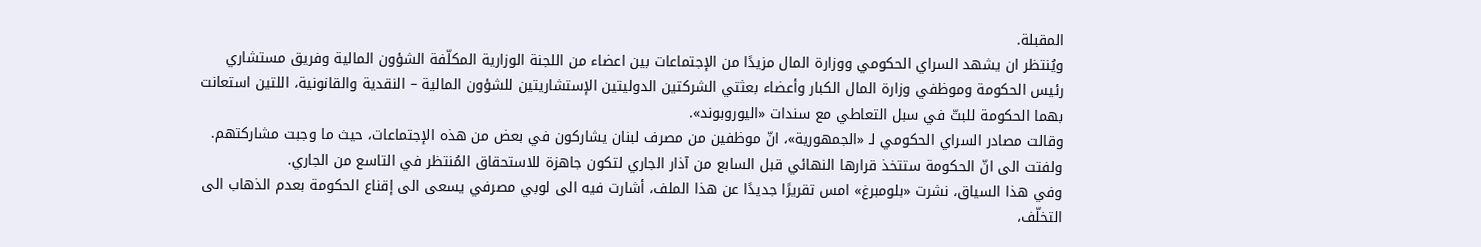المقبلة.
ويُنتظر ان يشهد السراي الحكومي ووزارة المال مزيدًا من الإجتماعات بين اعضاء من اللجنة الوزارية المكلّفة الشؤون المالية وفريق مستشاري رئيس الحكومة وموظفي وزارة المال الكبار وأعضاء بعثتي الشركتين الدوليتين الإستشاريتين للشؤون المالية – النقدية والقانونية، اللتين استعانت بهما الحكومة للبتّ في سبل التعاطي مع سندات «اليوروبوند».
وقالت مصادر السراي الحكومي لـ «الجمهورية»، انّ موظفين من مصرف لبنان يشاركون في بعض من هذه الإجتماعات، حيث ما وجبت مشاركتهم. ولفتت الى انّ الحكومة ستتخذ قرارها النهائي قبل السابع من آذار الجاري لتكون جاهزة للاستحقاق المُنتظر في التاسع من الجاري.
وفي هذا السياق، نشرت «بلومبرغ» امس تقريرًا جديدًا عن هذا الملف، أشارت فيه الى لوبي مصرفي يسعى الى إقناع الحكومة بعدم الذهاب الى التخلّف،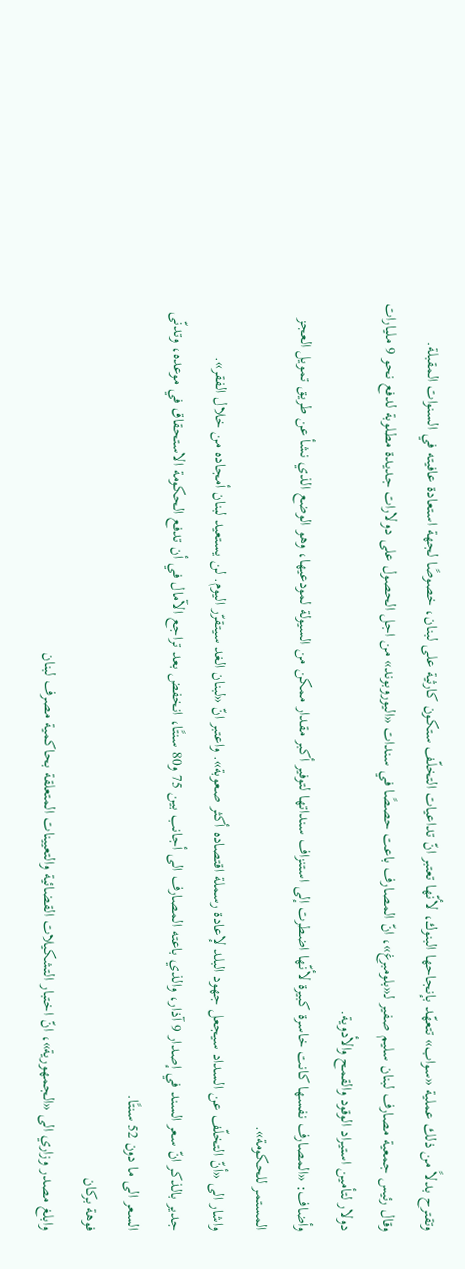وتقترح بدلاً من ذلك عملية «سواب» تتعهّد بإنجاحها البنوك، لأنّها تعتبر انّ تداعيات التخلّف ستكون كارثية على لبنان، خصوصًا لجهة استعادة عافيته في السنوات المقبلة.
وقال رئيس جمعية مصارف لبنان سليم صفير لـ«بلومبرغ»، انّ المصارف باعت حصصًا في سندات «اليوروبوند» من اجل الحصول على دولارات جديدة مطلوبة لدفع نحو 9 مليارات دولار لتأمين استيراد الوقود والقمح والأدوية.
وأضاف: «المصارف نفسها كانت خاسرة كبيرة لأنّها اضطرت إلى استنزاف سنداتها لتوفير أكبر مقدار ممكن من السيولة لمودعيها، وهو الوضع الذي نشأ عن طريق تمويل العجز المستمر للحكومة».
واشار الى «أنّ التخلّف عن السداد سيجعل جهود البلد لإعادة رسملة اقتصاده أكثر صعوبة». واعتبر انّ «لبنان الغد سيتقرّر اليوم. لن يستعيد لبنان أمجاده من خلال الفقر».
جدير بالذكر انّ سعر السند في إصدار 9 آذار، والذي باعته المصارف الى أجانب بين 75 و80 سنتًا، انخفض بعد تراجع الآمال في أن تدفع الحكومة الاستحقاق في موعده، وتدنّى السعر الى ما دون 52 سنتًا.
فوهة بركان
وابلغ مصدر وزاري الى «الجمهورية»، انّ اختبار التشكيلات القضائية والتعيينات المتعلقة بحاكمية مصرف لبنان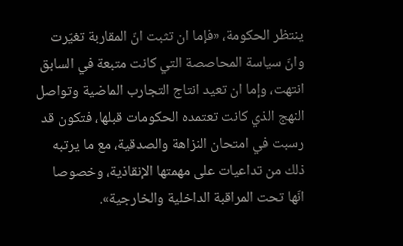ينتظر الحكومة، «فإما ان تثبت انّ المقاربة تغيّرت وانّ سياسة المحاصصة التي كانت متبعة في السابق انتهت، وإما ان تعيد انتاج التجارب الماضية وتواصل النهج الذي كانت تعتمده الحكومات قبلها، فتكون قد رسبت في امتحان النزاهة والصدقية، مع ما يرتبه ذلك من تداعيات على مهمتها الإنقاذية، وخصوصا انّها تحت المراقبة الداخلية والخارجية».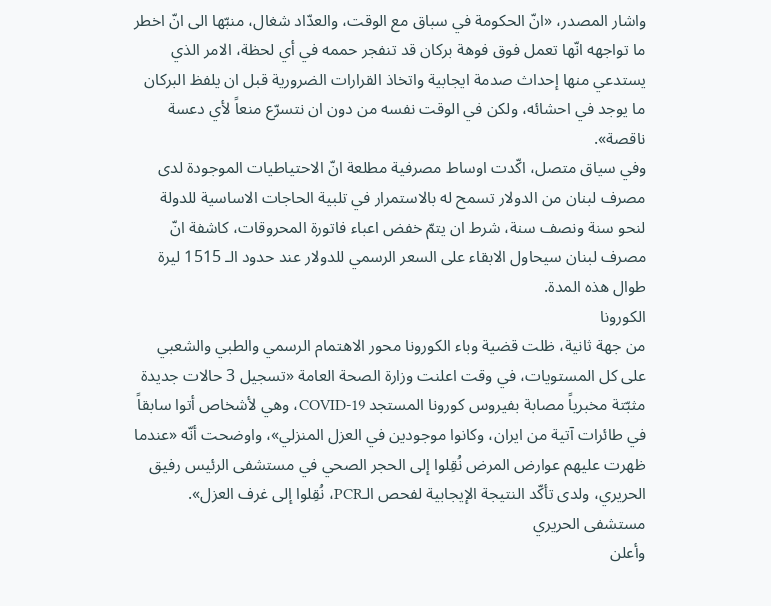واشار المصدر، «انّ الحكومة في سباق مع الوقت، والعدّاد شغال، منبّها الى انّ اخطر ما تواجهه انّها تعمل فوق فوهة بركان قد تنفجر حممه في أي لحظة، الامر الذي يستدعي منها إحداث صدمة ايجابية واتخاذ القرارات الضرورية قبل ان يلفظ البركان ما يوجد في احشائه، ولكن في الوقت نفسه من دون ان نتسرّع منعاً لأي دعسة ناقصة».
وفي سياق متصل، اكّدت اوساط مصرفية مطلعة انّ الاحتياطيات الموجودة لدى مصرف لبنان من الدولار تسمح له بالاستمرار في تلبية الحاجات الاساسية للدولة لنحو سنة ونصف سنة، شرط ان يتمّ خفض اعباء فاتورة المحروقات، كاشفة انّ مصرف لبنان سيحاول الابقاء على السعر الرسمي للدولار عند حدود الـ 1515 ليرة طوال هذه المدة.
الكورونا
من جهة ثانية، ظلت قضية وباء الكورونا محور الاهتمام الرسمي والطبي والشعبي على كل المستويات، في وقت اعلنت وزارة الصحة العامة «تسجيل 3 حالات جديدة مثبّتة مخبرياً مصابة بفيروس كورونا المستجد COVID-19، وهي لأشخاص أتوا سابقاً في طائرات آتية من ايران، وكانوا موجودين في العزل المنزلي»، واوضحت أنّه «عندما ظهرت عليهم عوارض المرض نُقِلوا إلى الحجر الصحي في مستشفى الرئيس رفيق الحريري، ولدى تأكّد النتيجة الإيجابية لفحص الـPCR، نُقِلوا إلى غرف العزل».
مستشفى الحريري
وأعلن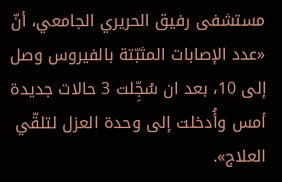مستشفى رفيق الحريري الجامعي، أنّ «عدد الإصابات المثبّتة بالفيروس وصل إلى 10، بعد ان سُجِّلت 3 حالات جديدة أمس وأُدخلت إلى وحدة العزل لتلقّي العلاج».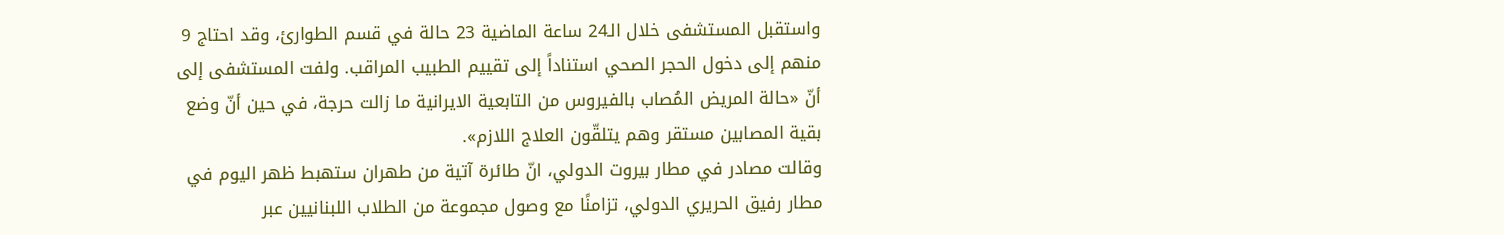واستقبل المستشفى خلال الـ24 ساعة الماضية 23 حالة في قسم الطوارئ، وقد احتاج 9 منهم إلى دخول الحجر الصحي استناداً إلى تقييم الطبيب المراقب. ولفت المستشفى إلى أنّ «حالة المريض المُصاب بالفيروس من التابعية الايرانية ما زالت حرجة، في حين أنّ وضع بقية المصابين مستقر وهم يتلقّون العلاج اللازم».
وقالت مصادر في مطار بيروت الدولي، انّ طائرة آتية من طهران ستهبط ظهر اليوم في مطار رفيق الحريري الدولي، تزامنًا مع وصول مجموعة من الطلاب اللبنانيين عبر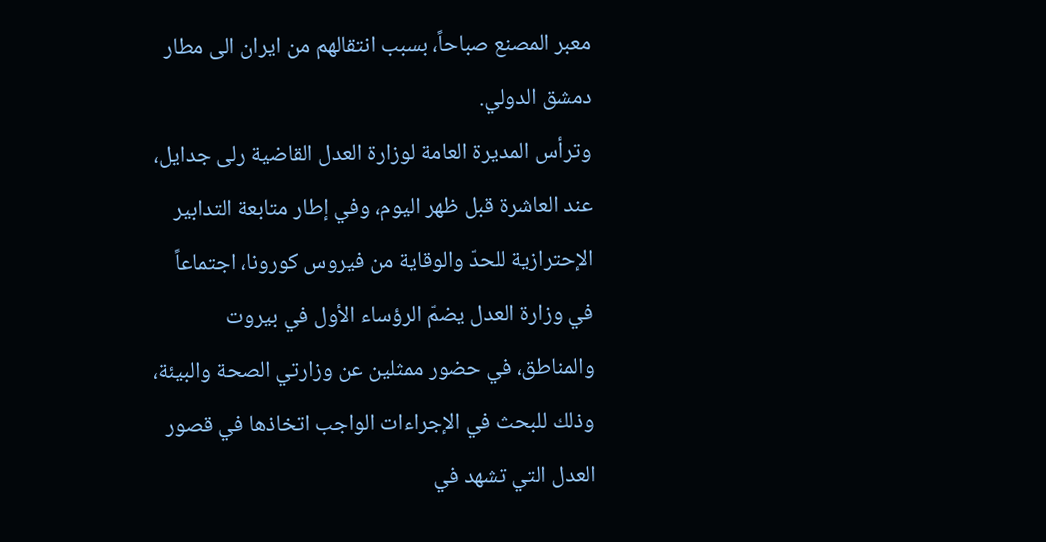معبر المصنع صباحاً، بسبب انتقالهم من ايران الى مطار دمشق الدولي.
وترأس المديرة العامة لوزارة العدل القاضية رلى جدايل، عند العاشرة قبل ظهر اليوم، وفي إطار متابعة التدابير الإحترازية للحدّ والوقاية من فيروس كورونا، اجتماعاً في وزارة العدل يضمّ الرؤساء الأول في بيروت والمناطق، في حضور ممثلين عن وزارتي الصحة والبيئة، وذلك للبحث في الإجراءات الواجب اتخاذها في قصور العدل التي تشهد في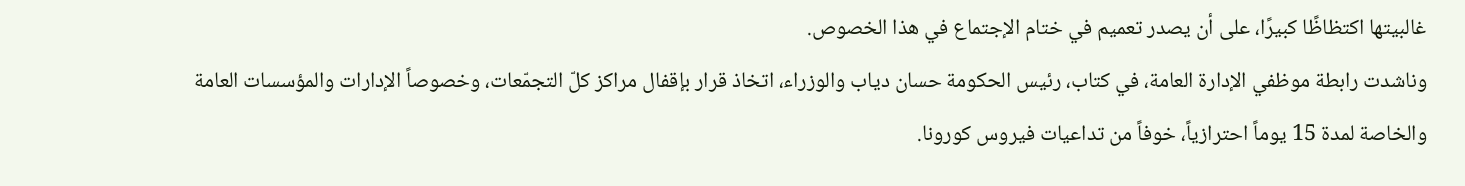غالبيتها اكتظاظًا كبيرًا، على أن يصدر تعميم في ختام الإجتماع في هذا الخصوص.
وناشدت رابطة موظفي الإدارة العامة، في كتاب، رئيس الحكومة حسان دياب والوزراء، اتخاذ قرار بإقفال مراكز كلّ التجمّعات، وخصوصاً الإدارات والمؤسسات العامة والخاصة لمدة 15 يوماً احترازياً، خوفاً من تداعيات فيروس كورونا.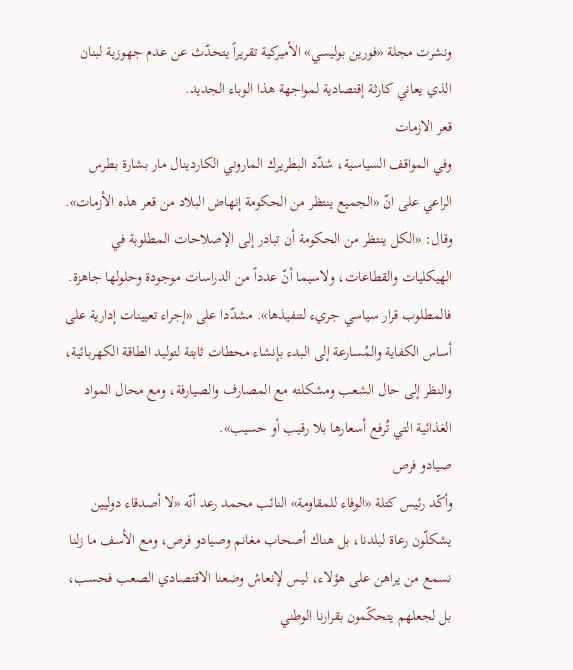ونشرت مجلة «فورين بوليسي» الأميركية تقريراً يتحدّث عن عدم جهوزية لبنان الذي يعاني كارثة إقتصادية لمواجهة هذا الوباء الجديد.
قعر الازمات
وفي المواقف السياسية، شدّد البطريرك الماروني الكاردينال مار بشارة بطرس الراعي على انّ «الجميع ينتظر من الحكومة إنهاض البلاد من قعر هذه الأزمات».
وقال: «الكل ينتظر من الحكومة أن تبادر إلى الإصلاحات المطلوبة في الهيكليات والقطاعات، ولاسيما أنّ عدداً من الدراسات موجودة وحلولها جاهزة. فالمطلوب قرار سياسي جريء لتنفيذها». مشدّدا على «إجراء تعيينات إدارية على أساس الكفاية والمُسارعة إلى البدء بإنشاء محطات ثابتة لتوليد الطاقة الكهربائية، والنظر إلى حال الشعب ومشكلته مع المصارف والصيارفة، ومع محال المواد الغذائية التي تُرفع أسعارها بلا رقيب أو حسيب».
صيادو فرص
وأكّد رئيس كتلة «الوفاء للمقاومة» النائب محمد رعد أنّه «لا أصدقاء دوليين يشكلّون رعاة لبلدنا، بل هناك أصحاب مغانم وصيادو فرص، ومع الأسف ما زلنا نسمع من يراهن على هؤلاء، ليس لإنعاش وضعنا الاقتصادي الصعب فحسب، بل لجعلهم يتحكّمون بقرارنا الوطني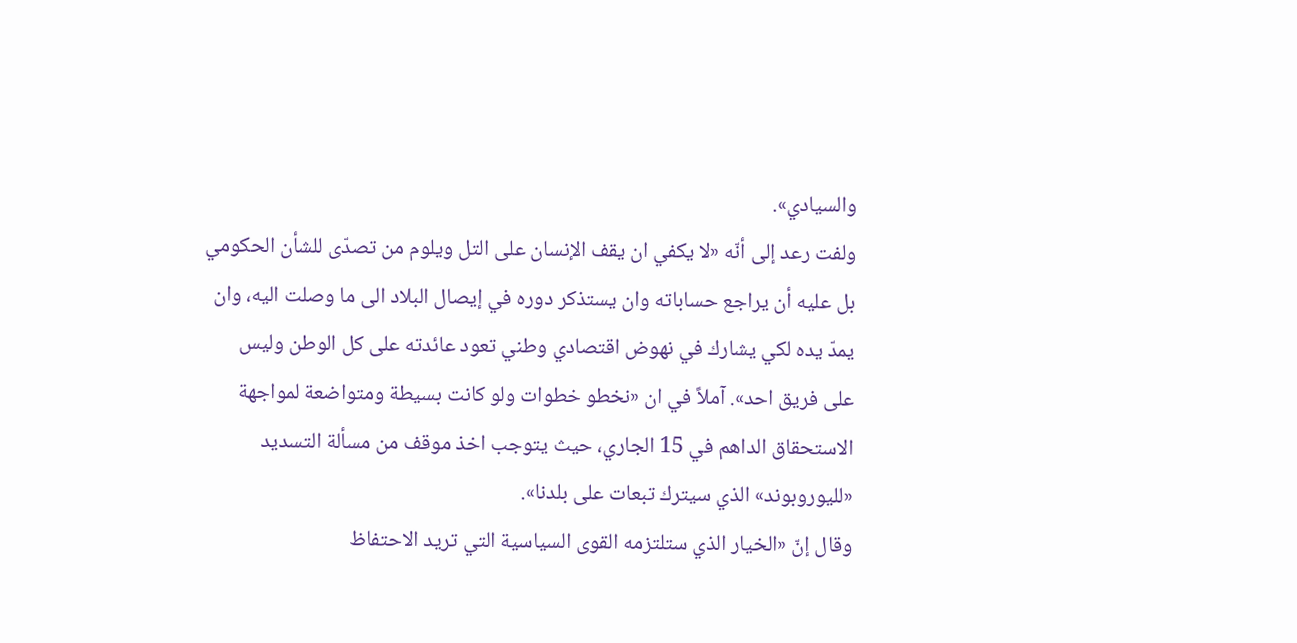والسيادي».
ولفت رعد إلى أنّه «لا يكفي ان يقف الإنسان على التل ويلوم من تصدّى للشأن الحكومي بل عليه أن يراجع حساباته وان يستذكر دوره في إيصال البلاد الى ما وصلت اليه، وان يمدّ يده لكي يشارك في نهوض اقتصادي وطني تعود عائدته على كل الوطن وليس على فريق احد». آملاً في ان «نخطو خطوات ولو كانت بسيطة ومتواضعة لمواجهة الاستحقاق الداهم في 15 الجاري، حيث يتوجب اخذ موقف من مسألة التسديد «لليوروبوند» الذي سيترك تبعات على بلدنا».
وقال إنّ «الخيار الذي ستلتزمه القوى السياسية التي تريد الاحتفاظ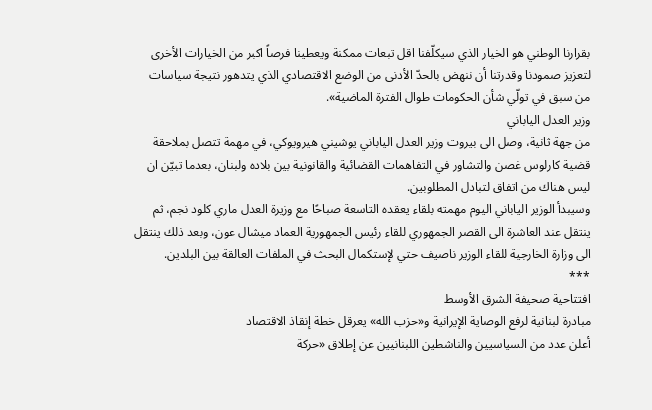بقرارنا الوطني هو الخيار الذي سيكلّفنا اقل تبعات ممكنة ويعطينا فرصاً اكبر من الخيارات الأخرى لتعزيز صمودنا وقدرتنا أن ننهض بالحدّ الأدنى من الوضع الاقتصادي الذي يتدهور نتيجة سياسات من سبق في تولّي شأن الحكومات طوال الفترة الماضية».
وزير العدل الياباني
من جهة ثانية، وصل الى بيروت وزير العدل الياباني يوشيني هيرويوكي، في مهمة تتصل بملاحقة قضية كارلوس غصن والتشاور في التفاهمات القضائية والقانونية بين بلاده ولبنان، بعدما تبيّن ان ليس هناك من اتفاق لتبادل المطلوبين.
وسيبدأ الوزير الياباني اليوم مهمته بلقاء يعقده التاسعة صباحًا مع وزيرة العدل ماري كلود نجم، ثم ينتقل عند العاشرة الى القصر الجمهوري للقاء رئيس الجمهورية العماد ميشال عون، وبعد ذلك ينتقل الى وزارة الخارجية للقاء الوزير ناصيف حتي لإستكمال البحث في الملفات العالقة بين البلدين.
***
افتتاحية صحيفة الشرق الأوسط
مبادرة لبنانية لرفع الوصاية الإيرانية و«حزب الله» يعرقل خطة إنقاذ الاقتصاد
أعلن عدد من السياسيين والناشطين اللبنانيين عن إطلاق «حركة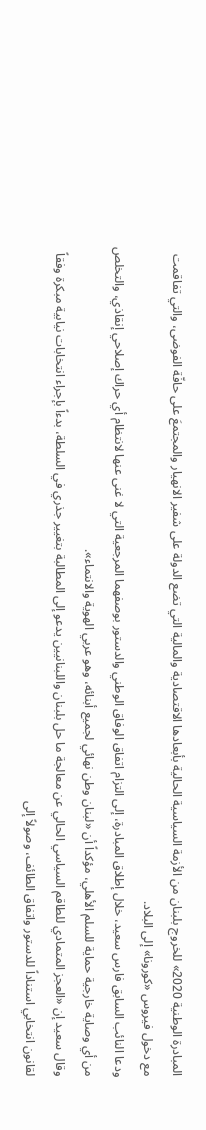المبادرة الوطنية 2020» للخروج بلبنان من الأزمة السياسية الحالية بأبعادها الاقتصادية والمالية التي تضع الدولة على شفير الانهيار والمجتمعَ على حافّة الفوضى، والتي تفاقمت مع دخول فيروس «كورونا» إلى البلاد.
ودعا النائب السابق فارس سعيد، خلال إطلاق المبادرة، إلى التزام اتفاق الوفاق الوطني والدستور بوصفهما المرجعية التي لا غنى عنها لانتظام أي حراك إصلاحي إنقاذي، والتخلص من أي وصاية خارجية حماية للسلم الأهلي، مؤكداً أن «لبنان وطن نهائي لجميع أبنائه، وهو عربي الهوية والانتماء».
وقال سعيد إن «العجز المتمادي للطاقم السياسي الحالي عن معالجة ما حل بلبنان واللبنانيين يدعو إلى المطالبة بتغيير جذري في السلطة، بدءاً بإجراء انتخابات نيابية مبكرة وفقاً لقانون انتخابي استناداً للدستور واتفاق الطائف، وصولاً إلى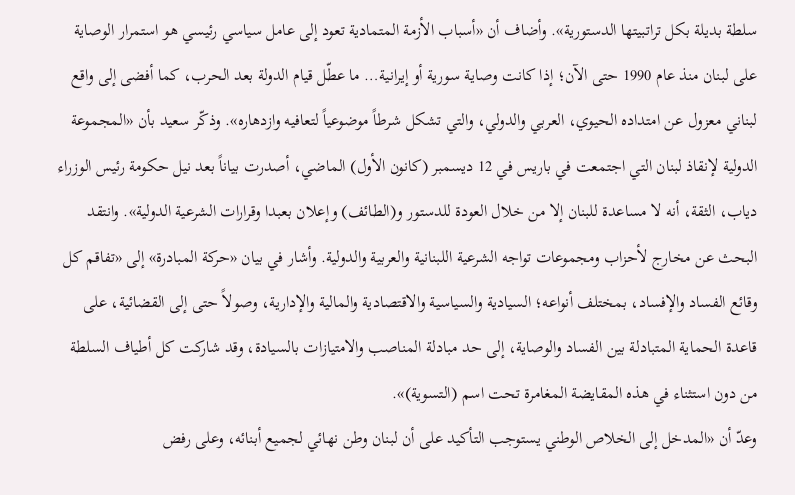سلطة بديلة بكل تراتبيتها الدستورية». وأضاف أن «أسباب الأزمة المتمادية تعود إلى عامل سياسي رئيسي هو استمرار الوصاية على لبنان منذ عام 1990 حتى الآن؛ إذا كانت وصاية سورية أو إيرانية… ما عطّل قيام الدولة بعد الحرب، كما أفضى إلى واقع لبناني معزول عن امتداده الحيوي، العربي والدولي، والتي تشكل شرطاً موضوعياً لتعافيه وازدهاره». وذكّر سعيد بأن «المجموعة الدولية لإنقاذ لبنان التي اجتمعت في باريس في 12 ديسمبر (كانون الأول) الماضي، أصدرت بياناً بعد نيل حكومة رئيس الوزراء دياب، الثقة، أنه لا مساعدة للبنان إلا من خلال العودة للدستور و(الطائف) وإعلان بعبدا وقرارات الشرعية الدولية». وانتقد البحث عن مخارج لأحزاب ومجموعات تواجه الشرعية اللبنانية والعربية والدولية. وأشار في بيان «حركة المبادرة» إلى «تفاقم كل وقائع الفساد والإفساد، بمختلف أنواعه؛ السيادية والسياسية والاقتصادية والمالية والإدارية، وصولاً حتى إلى القضائية، على قاعدة الحماية المتبادلة بين الفساد والوصاية، إلى حد مبادلة المناصب والامتيازات بالسيادة، وقد شاركت كل أطياف السلطة من دون استثناء في هذه المقايضة المغامرة تحت اسم (التسوية)».
وعدّ أن «المدخل إلى الخلاص الوطني يستوجب التأكيد على أن لبنان وطن نهائي لجميع أبنائه، وعلى رفض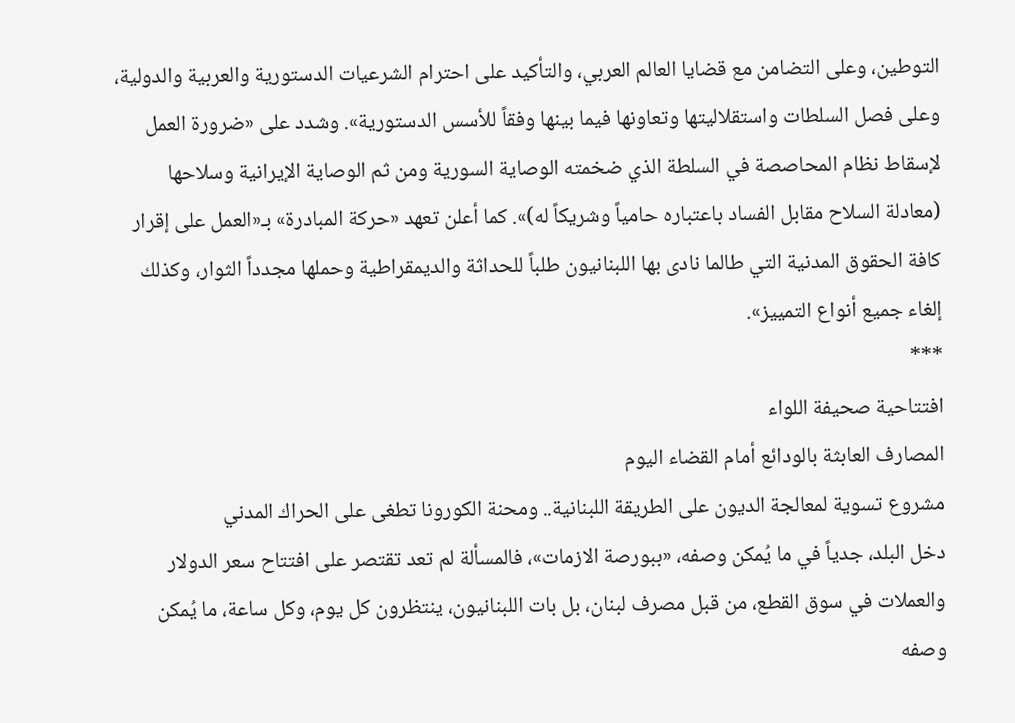التوطين، وعلى التضامن مع قضايا العالم العربي، والتأكيد على احترام الشرعيات الدستورية والعربية والدولية، وعلى فصل السلطات واستقلاليتها وتعاونها فيما بينها وفقاً للأسس الدستورية». وشدد على «ضرورة العمل لإسقاط نظام المحاصصة في السلطة الذي ضخمته الوصاية السورية ومن ثم الوصاية الإيرانية وسلاحها (معادلة السلاح مقابل الفساد باعتباره حامياً وشريكاً له)». كما أعلن تعهد «حركة المبادرة» بـ«العمل على إقرار كافة الحقوق المدنية التي طالما نادى بها اللبنانيون طلباً للحداثة والديمقراطية وحملها مجدداً الثوار، وكذلك إلغاء جميع أنواع التمييز».
***
افتتاحية صحيفة اللواء
المصارف العابثة بالودائع أمام القضاء اليوم
مشروع تسوية لمعالجة الديون على الطريقة اللبنانية.. ومحنة الكورونا تطغى على الحراك المدني
دخل البلد، جدياً في ما يُمكن وصفه، «ببورصة الازمات»، فالمسألة لم تعد تقتصر على افتتاح سعر الدولار والعملات في سوق القطع، من قبل مصرف لبنان، بل بات اللبنانيون، ينتظرون كل يوم، وكل ساعة، ما يُمكن وصفه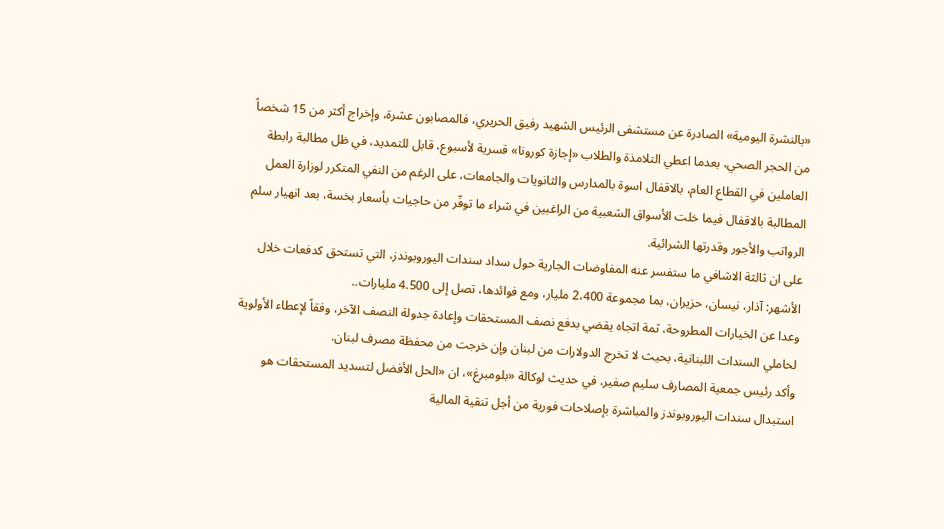«بالنشرة اليومية» الصادرة عن مستشفى الرئيس الشهيد رفيق الحريري، فالمصابون عشرة، وإخراج أكثر من 15 شخصاً من الحجر الصحي، بعدما اعطي التلامذة والطلاب «إجازة كورونا» قسرية لأسبوع، قابل للتمديد، في ظل مطالبة رابطة العاملين في القطاع العام، بالاقفال اسوة بالمدارس والثانويات والجامعات، على الرغم من النفي المتكرر لوزارة العمل المطالبة بالاقفال فيما خلت الأسواق الشعبية من الراغبين في شراء ما توفّر من حاجيات بأسعار بخسة، بعد انهيار سلم الرواتب والأجور وقدرتها الشرائية.
على ان ثالثة الاشافي ما ستفسر عنه المفاوضات الجارية حول سداد سندات اليوروبوندز، التي تستحق كدفعات خلال الأشهر: آذار، نيسان، حزيران، بما مجموعة 2،400 مليار، ومع فوائدها، تصل إلى 4.500 مليارات..
وعدا عن الخيارات المطروحة، ثمة اتجاه يقضي بدفع نصف المستحقات وإعادة جدولة النصف الآخر، وفقاً لإعطاء الأولوية لحاملي السندات اللبنانية، بحيث لا تخرج الدولارات من لبنان وإن خرجت من محفظة مصرف لبنان.
وأكد رئيس جمعية المصارف سليم صفير، في حديث لوكالة «بلومبرغ»، ان «الحل الأفضل لتسديد المستحقات هو استبدال سندات اليوروبوندز والمباشرة بإصلاحات فورية من أجل تنقية المالية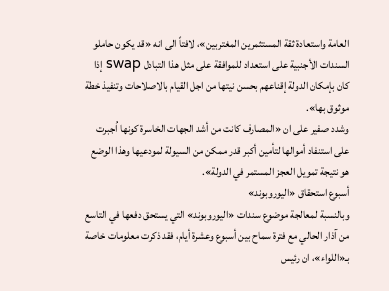العامة واستعادة ثقة المستثمرين المغتربين»، لافتاً الى انه «قد يكون حاملو السندات الأجنبية على استعداد للموافقة على مثل هذا التبادل swap إذا كان بإمكان الدولة إقناعهم بحسن نيتها من اجل القيام بالاصلاحات وتنفيذ خطة موثوق بها».
وشدد صفير على ان «المصارف كانت من أشد الجهات الخاسرة كونها اُجبرت على استنفاد أموالها لتأمين أكبر قدر ممكن من السيولة لمودعيها وهذا الوضع هو نتيجة تمويل العجز المستمر في الدولة».
أسبوع استحقاق «اليوروبوند»
وبالنسبة لمعالجة موضوع سندات «اليوروبوند» التي يستحق دفعها في التاسع من آذار الحالي مع فترة سماح بين أسبوع وعشرة أيام، فقد ذكرت معلومات خاصة بـ«اللواء»، ان رئيس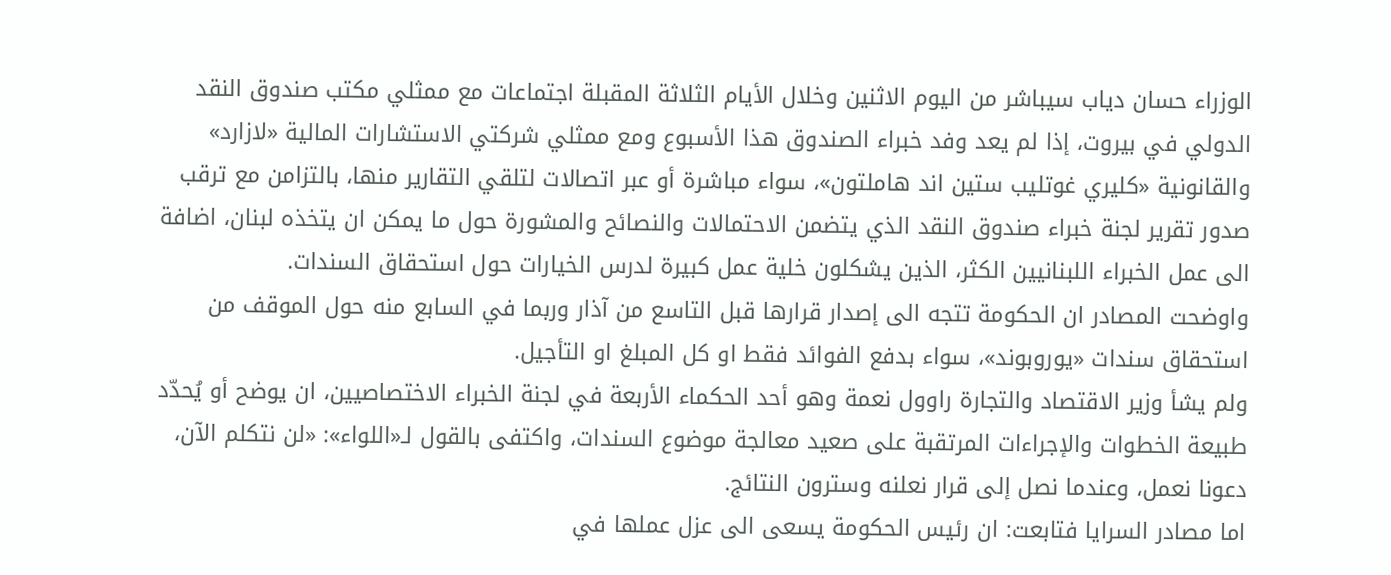الوزراء حسان دياب سيباشر من اليوم الاثنين وخلال الأيام الثلاثة المقبلة اجتماعات مع ممثلي مكتب صندوق النقد الدولي في بيروت، إذا لم يعد وفد خبراء الصندوق هذا الأسبوع ومع ممثلي شركتي الاستشارات المالية «لازارد» والقانونية «كليري غوتليب ستين اند هاملتون»، سواء مباشرة أو عبر اتصالات لتلقي التقارير منها، بالتزامن مع ترقب صدور تقرير لجنة خبراء صندوق النقد الذي يتضمن الاحتمالات والنصائح والمشورة حول ما يمكن ان يتخذه لبنان، اضافة الى عمل الخبراء اللبنانيين الكثر، الذين يشكلون خلية عمل كبيرة لدرس الخيارات حول استحقاق السندات.
واوضحت المصادر ان الحكومة تتجه الى إصدار قرارها قبل التاسع من آذار وربما في السابع منه حول الموقف من استحقاق سندات «يوروبوند»، سواء بدفع الفوائد فقط او كل المبلغ او التأجيل.
ولم يشأ وزير الاقتصاد والتجارة راوول نعمة وهو أحد الحكماء الأربعة في لجنة الخبراء الاختصاصيين، ان يوضح أو يُحدّد طبيعة الخطوات والإجراءات المرتقبة على صعيد معالجة موضوع السندات، واكتفى بالقول لـ«اللواء»: «لن نتكلم الآن، دعونا نعمل، وعندما نصل إلى قرار نعلنه وسترون النتائج.
اما مصادر السرايا فتابعت: ان رئيس الحكومة يسعى الى عزل عملها في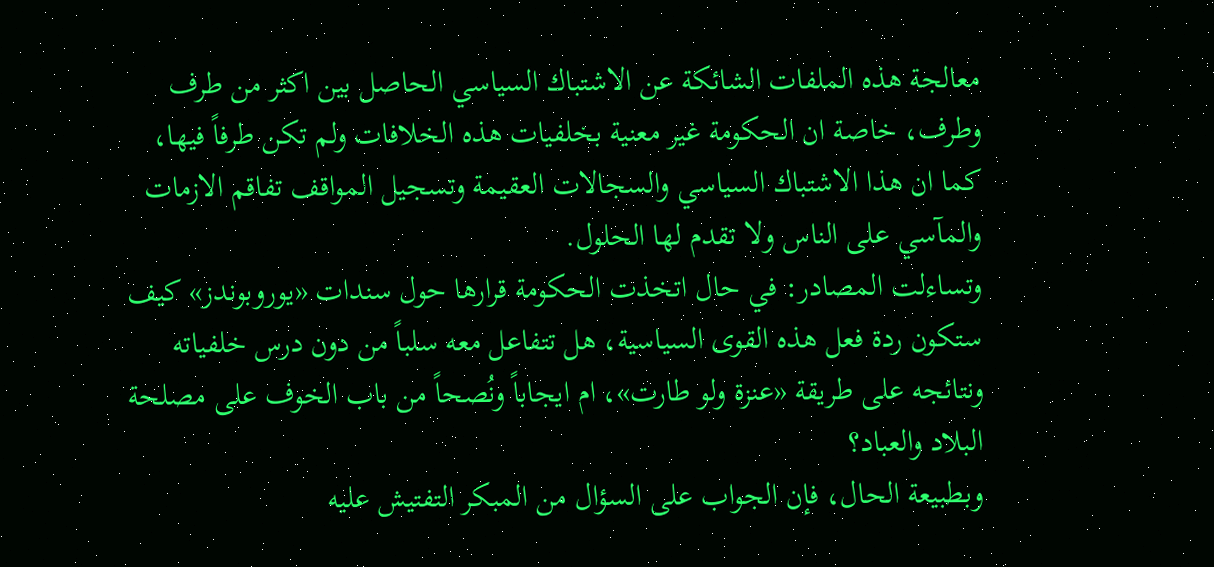معالجة هذه الملفات الشائكة عن الاشتباك السياسي الحاصل بين اكثر من طرف وطرف، خاصة ان الحكومة غير معنية بخلفيات هذه الخلافات ولم تكن طرفاً فيها، كما ان هذا الاشتباك السياسي والسجالات العقيمة وتسجيل المواقف تفاقم الازمات والمآسي على الناس ولا تقدم لها الحلول.
وتساءلت المصادر: في حال اتخذت الحكومة قرارها حول سندات «يوروبوندز» كيف ستكون ردة فعل هذه القوى السياسية، هل تتفاعل معه سلباً من دون درس خلفياته ونتائجه على طريقة «عنزة ولو طارت»، ام ايجاباً ونُصحاً من باب الخوف على مصلحة البلاد والعباد؟
وبطبيعة الحال، فإن الجواب على السؤال من المبكر التفتيش عليه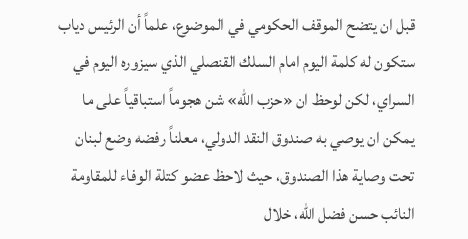قبل ان يتضح الموقف الحكومي في الموضوع، علماً أن الرئيس دياب ستكون له كلمة اليوم امام السلك القنصلي الذي سيزوره اليوم في السراي، لكن لوحظ ان «حزب الله» شن هجوماً استباقياً على ما يمكن ان يوصي به صندوق النقد الدولي، معلناً رفضه وضع لبنان تحت وصاية هذا الصندوق، حيث لاحظ عضو كتلة الوفاء للمقاومة النائب حسن فضل الله، خلال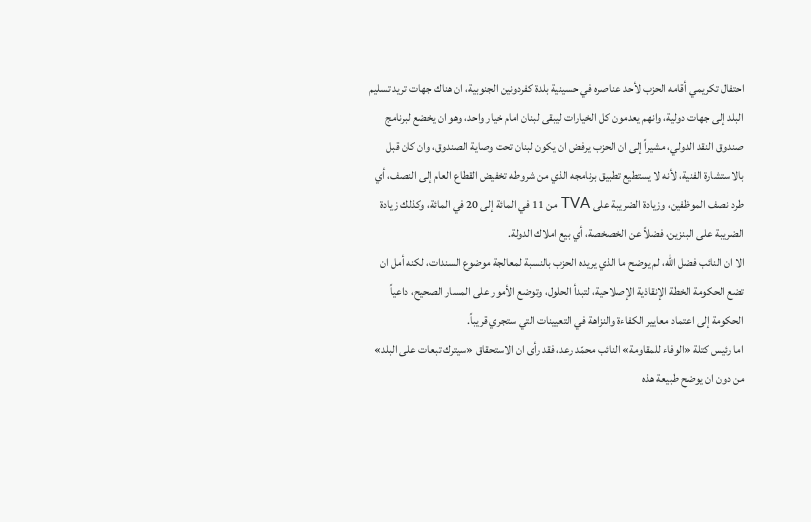احتفال تكريمي أقامه الحزب لأحد عناصره في حسينية بلدة كفردونين الجنوبية، ان هناك جهات تريد تسليم البلد إلى جهات دولية، وانهم يعدمون كل الخيارات ليبقى لبنان امام خيار واحد، وهو ان يخضع لبرنامج صندوق النقد الدولي، مشيراً إلى ان الحزب يرفض ان يكون لبنان تحت وصاية الصندوق، وان كان قبل بالاستشارة الفنية، لأنه لا يستطيع تطبيق برنامجه الذي من شروطه تخفيض القطاع العام إلى النصف، أي طرد نصف الموظفين، وزيادة الضريبة على TVA من 11 في المائة إلى 20 في المائة، وكذلك زيادة الضريبة على البنزين، فضلاً عن الخصخصة، أي بيع املاك الدولة.
الا ان النائب فضل الله، لم يوضح ما الذي يريده الحزب بالنسبة لمعالجة موضوع السندات، لكنه أمل ان تضع الحكومة الخطة الإنقاذية الإصلاحية، لتبدأ الحلول، وتوضع الأمور على المسار الصحيح، داعياً الحكومة إلى اعتماد معايير الكفاءة والنزاهة في التعيينات التي ستجري قريباً.
اما رئيس كتلة «الوفاء للمقاومة» النائب محمّد رعد، فقد رأى ان الاستحقاق «سيترك تبعات على البلد» من دون ان يوضح طبيعة هذه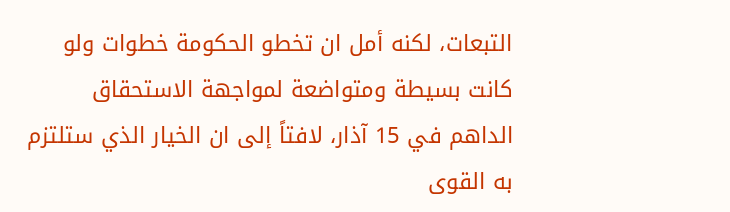التبعات، لكنه أمل ان تخطو الحكومة خطوات ولو كانت بسيطة ومتواضعة لمواجهة الاستحقاق الداهم في 15 آذار، لافتاً إلى ان الخيار الذي ستلتزم به القوى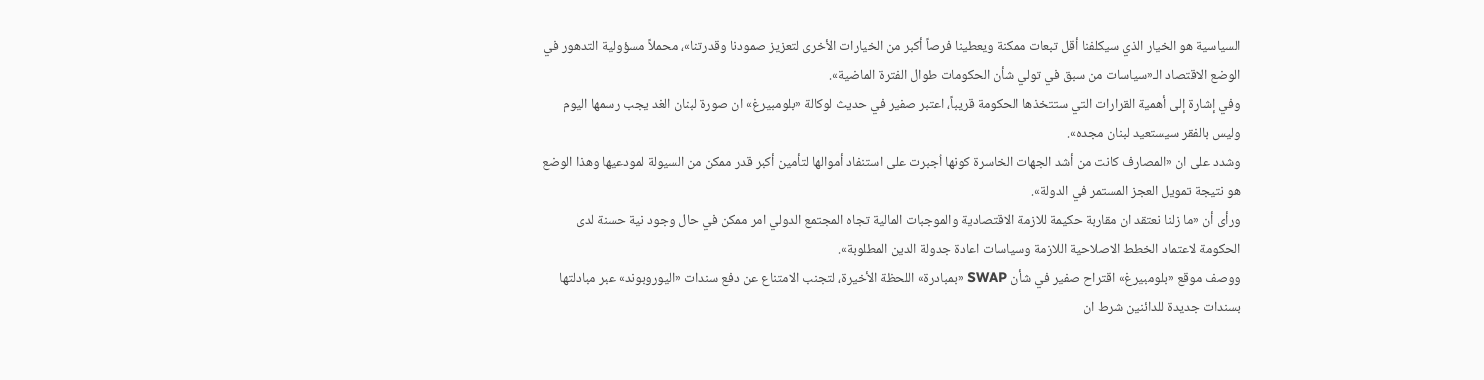السياسية هو الخيار الذي سيكلفنا أقل تبعات ممكنة ويعطينا فرصاً أكبر من الخيارات الأخرى لتعزيز صمودنا وقدرتنا»، محملاً مسؤولية التدهور في الوضع الاقتصاد الـ«سياسات من سبق في تولي شأن الحكومات طوال الفترة الماضية».
وفي إشارة إلى أهمية القرارات التي ستتخذها الحكومة قريباً، اعتبر صفير في حديث لوكالة «بلومبيرغ» ان صورة لبنان الغد يجب رسمها اليوم وليس بالفقر سيستعيد لبنان مجده».
وشدد على ان «المصارف كانت من أشد الجهات الخاسرة كونها اُجبرت على استنفاد أموالها لتأمين أكبر قدر ممكن من السيولة لمودعيها وهذا الوضع هو نتيجة تمويل العجز المستمر في الدولة».
ورأى أن «ما زلنا نعتقد ان مقاربة حكيمة للازمة الاقتصادية والموجبات المالية تجاه المجتمع الدولي امر ممكن في حال وجود نية حسنة لدى الحكومة لاعتماد الخطط الاصلاحية اللازمة وسياسات اعادة جدولة الدين المطلوبة».
ووصف موقع «بلومبيرغ» اقتراح صفير في شأن SWAP «بمبادرة» اللحظة الأخيرة، لتجنب الامتناع عن دفع سندات «اليوروبوند» عبر مبادلتها بسندات جديدة للدائنين شرط ان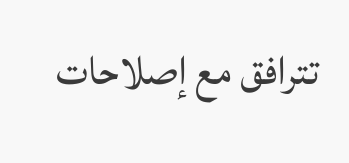تترافق مع إصلاحات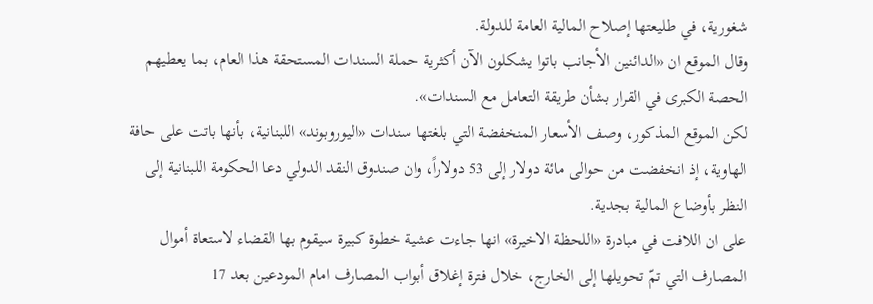شغورية، في طليعتها إصلاح المالية العامة للدولة.
وقال الموقع ان «الدائنين الأجانب باتوا يشكلون الآن أكثرية حملة السندات المستحقة هذا العام، بما يعطيهم الحصة الكبرى في القرار بشأن طريقة التعامل مع السندات».
لكن الموقع المذكور، وصف الأسعار المنخفضة التي بلغتها سندات «اليوروبوند» اللبنانية، بأنها باتت على حافة الهاوية، إذ انخفضت من حوالى مائة دولار إلى 53 دولاراً، وان صندوق النقد الدولي دعا الحكومة اللبنانية إلى النظر بأوضاع المالية بجدية.
على ان اللافت في مبادرة «اللحظة الاخيرة» انها جاءت عشية خطوة كبيرة سيقوم بها القضاء لاستعاة أموال المصارف التي تمّ تحويلها إلى الخارج، خلال فترة إغلاق أبواب المصارف امام المودعين بعد 17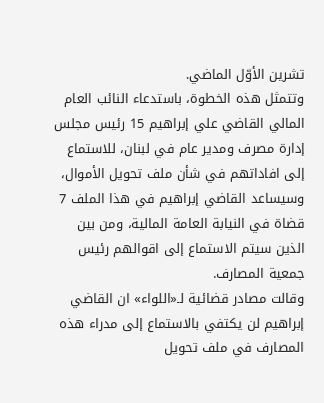تشرين الأوّل الماضي.
وتتمثل هذه الخطوة، باستدعاء النائب العام المالي القاضي علي إبراهيم 15 رئيس مجلس إدارة مصرف ومدير عام في لبنان، للاستماع إلى افاداتهم في شأن ملف تحويل الأموال، وسيساعد القاضي إبراهيم في هذا الملف 7 قضاة في النيابة العامة المالية، ومن بين الذين سيتم الاستماع إلى اقوالهم رئيس جمعية المصارف.
وقالت مصادر قضائية لـ«اللواء» ان القاضي إبراهيم لن يكتفي بالاستماع إلى مدراء هذه المصارف في ملف تحويل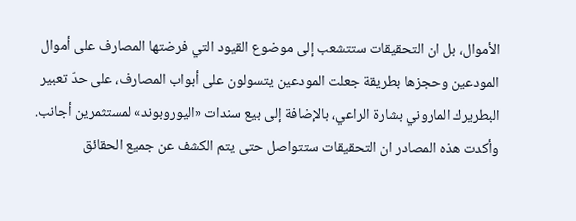الأموال، بل ان التحقيقات ستتشعب إلى موضوع القيود التي فرضتها المصارف على أموال المودعين وحجزها بطريقة جعلت المودعين يتسولون على أبواب المصارف، على حدّ تعبير البطريرك الماروني بشارة الراعي، بالإضافة إلى بيع سندات «اليوروبوند» لمستثمرين أجانب.
وأكدت هذه المصادر ان التحقيقات ستتواصل حتى يتم الكشف عن جميع الحقائق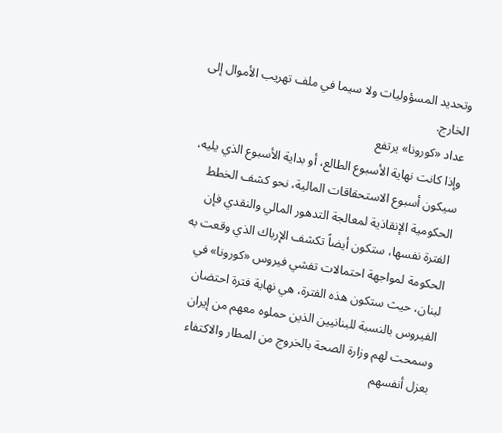وتحديد المسؤوليات ولا سيما في ملف تهريب الأموال إلى الخارج.
عداد «كورونا» يرتفع
وإذا كانت نهاية الأسبوع الطالع، أو بداية الأسبوع الذي يليه، سيكون أسبوع الاستحقاقات المالية، نحو كشف الخطط الحكومية الإنقاذية لمعالجة التدهور المالي والنقدي فإن الفترة نفسها، ستكون أيضاً تكشف الإرباك الذي وقعت به الحكومة لمواجهة احتمالات تفشي فيروس «كورونا» في لبنان، حيث ستكون هذه الفترة، هي نهاية فترة احتضان الفيروس بالنسبة للبنانيين الذين حملوه معهم من إيران وسمحت لهم وزارة الصحة بالخروج من المطار والاكتفاء بعزل أنفسهم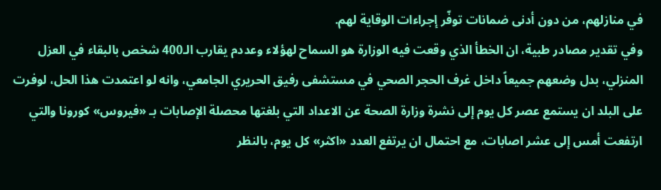في منازلهم، من دون أدنى ضمانات توفّر إجراءات الوقاية لهم.
وفي تقدير مصادر طبية، ان الخطأ الذي وقعت فيه الوزارة هو السماح لهؤلاء وعددم يقارب الـ400 شخص بالبقاء في العزل المنزلي، بدل وضعهم جميعاً داخل غرف الحجر الصحي في مستشفى رفيق الحريري الجامعي، وانه لو اعتمدت هذا الحل، لوفرت على البلد ان يستمع عصر كل يوم إلى نشرة وزارة الصحة عن الاعداد التي بلغتها محصلة الإصابات بـ «فيروس» كورونا والتي ارتفعت أمس إلى عشر اصابات، مع احتمال ان يرتفع العدد «اكثر» كل يوم، بالنظر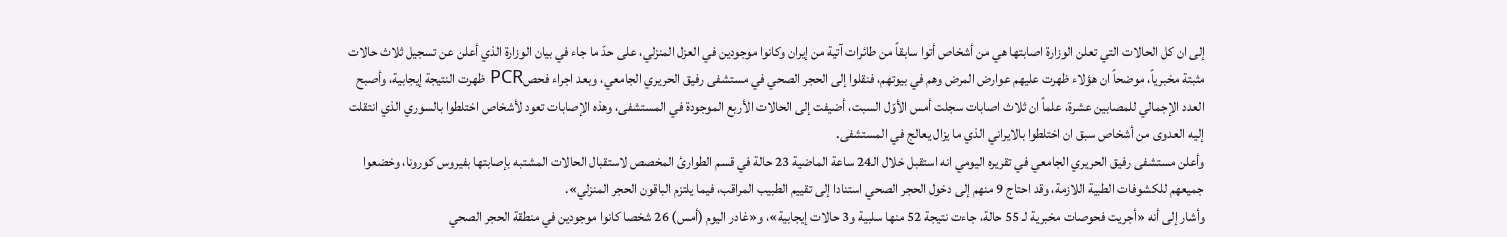إلى ان كل الحالات التي تعلن الوزارة اصابتها هي من أشخاص أتوا سابقاً من طائرات آتية من إيران وكانوا موجودين في العزل المنزلي، على حدّ ما جاء في بيان الوزارة الذي أعلن عن تسجيل ثلاث حالات مثبتة مخبرياً، موضحاً ان هؤلاء ظهرت عليهم عوارض المرض وهم في بيوتهم، فنقلوا إلى الحجر الصحي في مستشفى رفيق الحريري الجامعي، وبعد اجراء فحصPCR ظهرت النتيجة إيجابية، وأصبح العدد الإجمالي للمصابين عشرة، علماً ان ثلاث اصابات سجلت أمس الأوّل السبت، أضيفت إلى الحالات الأربع الموجودة في المستشفى، وهذه الإصابات تعود لأشخاص اختلطوا بالسوري الذي انتقلت إليه العدوى من أشخاص سبق ان اختلطوا بالايراني الذي ما يزال يعالج في المستشفى.
وأعلن مستشفى رفيق الحريري الجامعي في تقريره اليومي انه استقبل خلال الـ24 ساعة الماضية 23 حالة في قسم الطوارئ المخصص لاستقبال الحالات المشتبه بإصابتها بفيروس كورونا، وخضعوا جميعهم للكشوفات الطبية اللازمة، وقد احتاج 9 منهم إلى دخول الحجر الصحي استنادا إلى تقييم الطبيب المراقب، فيما يلتزم الباقون الحجر المنزلي».
وأشار إلى أنه «أجريت فحوصات مخبرية لـ 55 حالة، جاءت نتيجة 52 منها سلبية و3 حالات إيجابية»، و«غادر اليوم (أمس) 26 شخصا كانوا موجودين في منطقة الحجر الصحي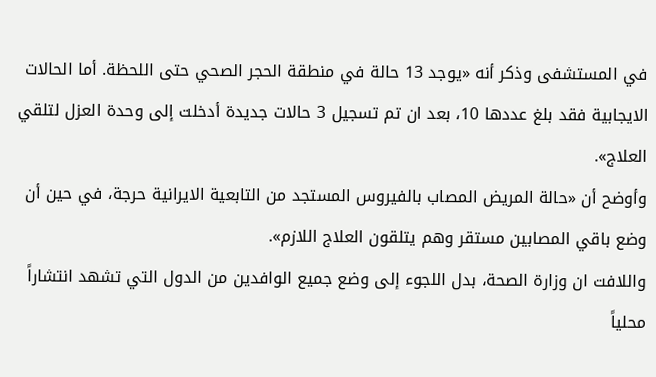في المستشفى وذكر أنه «يوجد 13 حالة في منطقة الحجر الصحي حتى اللحظة. أما الحالات الايجابية فقد بلغ عددها 10، بعد ان تم تسجيل 3 حالات جديدة أدخلت إلى وحدة العزل لتلقي العلاج».
وأوضح أن «حالة المريض المصاب بالفيروس المستجد من التابعية الايرانية حرجة، في حين أن وضع باقي المصابين مستقر وهم يتلقون العلاج اللازم».
واللافت ان وزارة الصحة، بدل اللجوء إلى وضع جميع الوافدين من الدول التي تشهد انتشاراً محلياً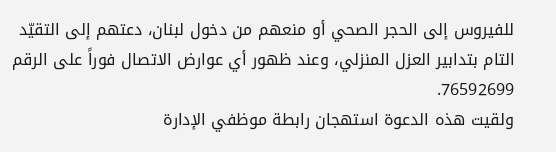للفيروس إلى الحجر الصحي أو منعهم من دخول لبنان، دعتهم إلى التقيّد التام بتدابير العزل المنزلي، وعند ظهور أي عوارض الاتصال فوراً على الرقم 76592699.
ولقيت هذه الدعوة استهجان رابطة موظفي الإدارة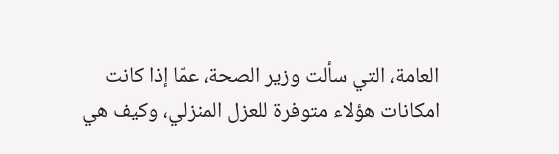العامة، التي سألت وزير الصحة، عمّا إذا كانت امكانات هؤلاء متوفرة للعزل المنزلي، وكيف هي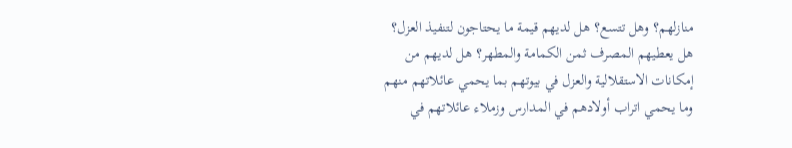منازلهم؟ وهل تتسع؟ هل لديهم قيمة ما يحتاجون لتنفيذ العزل؟ هل يعطيهم المصرف ثمن الكمامة والمطهر؟ هل لديهم من إمكانات الاستقلالية والعزل في بيوتهم بما يحمي عائلاتهم منهم وما يحمي اتراب أولادهم في المدارس وزملاء عائلاتهم في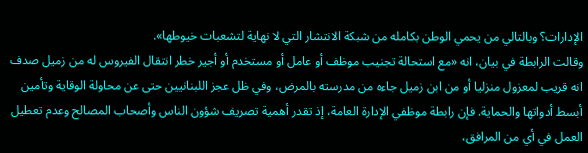الإدارات؟ وبالتالي من يحمي الوطن بكامله من شبكة الانتشار التي لا نهاية لتشعبات خيوطها».
وقالت الرابطة في بيان، انه «مع استحالة تجنيب موظف أو عامل أو مستخدم أو أجير خطر انتقال الفيروس له من زميل صدف انه قريب لمعزول منزليا أو من ابن زميل جاءه من مدرسته بالمرض، وفي ظل عجز اللبنانيين حتى عن محاولة الوقاية وتأمين أبسط أدواتها والحماية. فإن رابطة موظفي الإدارة العامة، إذ تقدر أهمية تصريف شؤون الناس وأصحاب المصالح وعدم تعطيل العمل في أي من المرافق،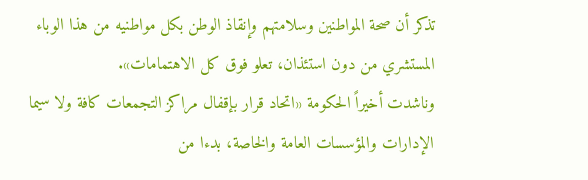تذكر أن صحة المواطنين وسلامتهم وإنقاذ الوطن بكل مواطنيه من هذا الوباء المستشري من دون استئذان، تعلو فوق كل الاهتمامات».
وناشدت أخيراً الحكومة «اتحاد قرار بإقفال مراكز التجمعات كافة ولا سيما الإدارات والمؤسسات العامة والخاصة، بدءا من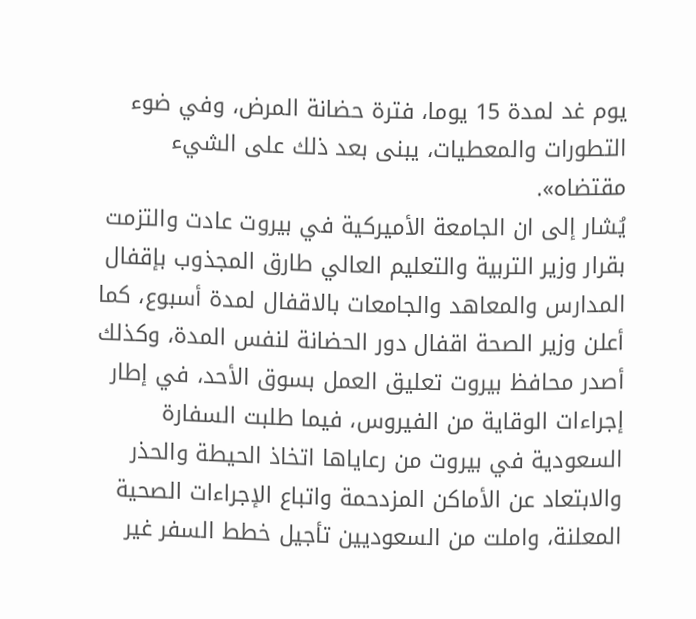يوم غد لمدة 15 يوما، فترة حضانة المرض، وفي ضوء التطورات والمعطيات، يبنى بعد ذلك على الشيء مقتضاه».
يُشار إلى ان الجامعة الأميركية في بيروت عادت والتزمت بقرار وزير التربية والتعليم العالي طارق المجذوب بإقفال المدارس والمعاهد والجامعات بالاقفال لمدة أسبوع، كما أعلن وزير الصحة اقفال دور الحضانة لنفس المدة، وكذلك أصدر محافظ بيروت تعليق العمل بسوق الأحد، في إطار إجراءات الوقاية من الفيروس، فيما طلبت السفارة السعودية في بيروت من رعاياها اتخاذ الحيطة والحذر والابتعاد عن الأماكن المزدحمة واتباع الإجراءات الصحية المعلنة، واملت من السعوديين تأجيل خطط السفر غير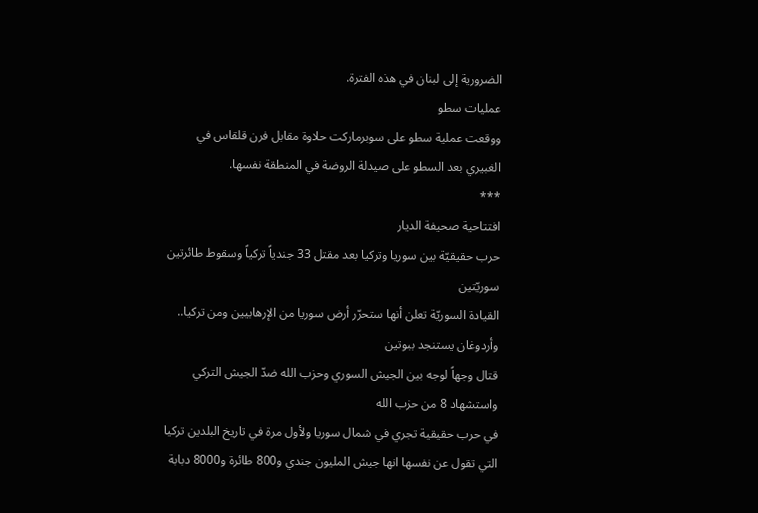الضرورية إلى لبنان في هذه الفترة.
عمليات سطو
ووقعت عملية سطو على سوبرماركت حلاوة مقابل فرن قلقاس في الغبيري بعد السطو على صيدلة الروضة في المنطقة نفسها.
***
افتتاحية صحيفة الديار
حرب حقيقيّة بين سوريا وتركيا بعد مقتل 33 جندياً تركياً وسقوط طائرتين سوريّتين
القيادة السوريّة تعلن أنها ستحرّر أرض سوريا من الإرهابيين ومن تركيا.. وأردوغان يستنجد ببوتين
قتال وجهاً لوجه بين الجيش السوري وحزب الله ضدّ الجيش التركي واستشهاد 8 من حزب الله
في حرب حقيقية تجري في شمال سوريا ولأول مرة في تاريخ البلدين تركيا التي تقول عن نفسها انها جيش المليون جندي و800 طائرة و8000 دبابة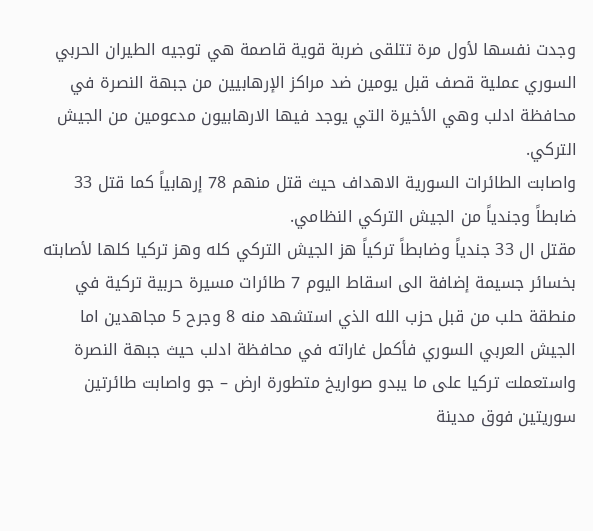وجدت نفسها لأول مرة تتلقى ضربة قوية قاصمة هي توجيه الطيران الحربي السوري عملية قصف قبل يومين ضد مراكز الإرهابيين من جبهة النصرة في محافظة ادلب وهي الأخيرة التي يوجد فيها الارهابيون مدعومين من الجيش التركي.
واصابت الطائرات السورية الاهداف حيث قتل منهم 78 إرهابياً كما قتل 33 ضابطاً وجندياً من الجيش التركي النظامي.
مقتل ال 33 جندياً وضابطاً تركياً هز الجيش التركي كله وهز تركيا كلها لأصابته بخسائر جسيمة إضافة الى اسقاط اليوم 7 طائرات مسيرة حربية تركية في منطقة حلب من قبل حزب الله الذي استشهد منه 8 وجرح 5 مجاهدين اما الجيش العربي السوري فأكمل غاراته في محافظة ادلب حيث جبهة النصرة واستعملت تركيا على ما يبدو صواريخ متطورة ارض – جو واصابت طائرتين سوريتين فوق مدينة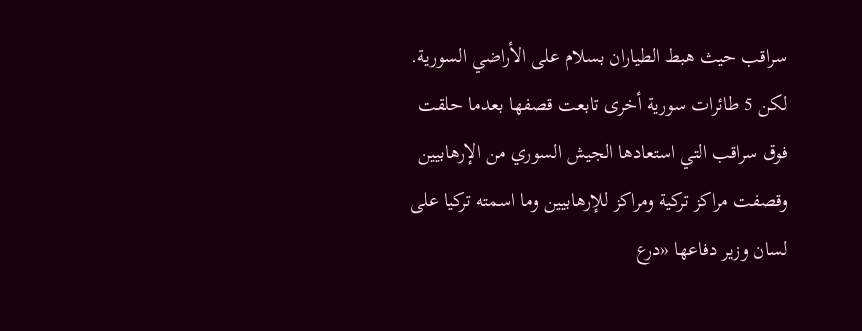سراقب حيث هبط الطياران بسلام على الأراضي السورية.
لكن 5 طائرات سورية أخرى تابعت قصفها بعدما حلقت فوق سراقب التي استعادها الجيش السوري من الإرهابيين وقصفت مراكز تركية ومراكز للإرهابيين وما اسمته تركيا على لسان وزير دفاعها «درع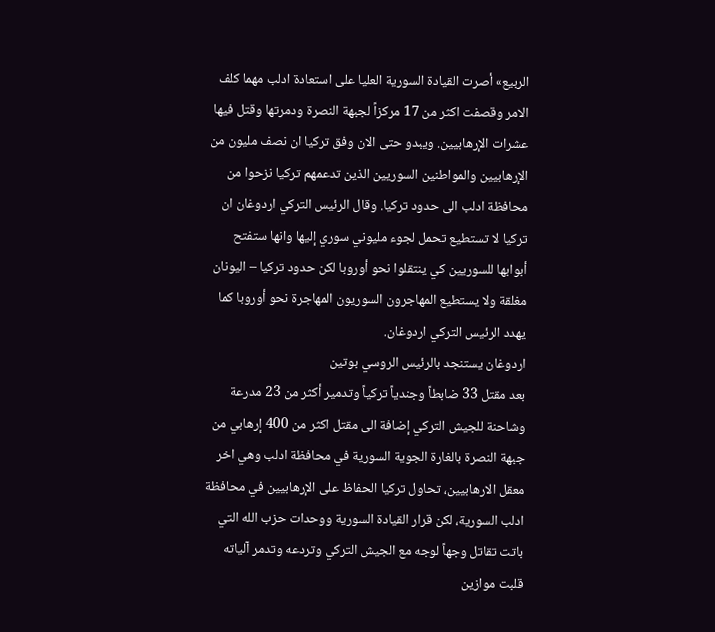الربيع» أصرت القيادة السورية العليا على استعادة ادلب مهما كلف الامر وقصفت اكثر من 17 مركزاً لجبهة النصرة ودمرتها وقتل فيها عشرات الإرهابيين. ويبدو حتى الان وفق تركيا ان نصف مليون من الإرهابيين والمواطنين السوريين الذين تدعمهم تركيا نزحوا من محافظة ادلب الى حدود تركيا. وقال الرئيس التركي اردوغان ان تركيا لا تستطيع تحمل لجوء مليوني سوري إليها وانها ستفتح أبوابها للسوريين كي ينتقلوا نحو أوروبا لكن حدود تركيا – اليونان مغلقة ولا يستطيع المهاجرون السوريون المهاجرة نحو أوروبا كما يهدد الرئيس التركي اردوغان.
اردوغان يستنجد بالرئيس الروسي بوتين
بعد مقتل 33 ضابطاً وجندياً تركياً وتدمير أكثر من 23 مدرعة وشاحنة للجيش التركي إضافة الى مقتل اكثر من 400 إرهابي من جبهة النصرة بالغارة الجوية السورية في محافظة ادلب وهي اخر معقل الارهابيين، تحاول تركيا الحفاظ على الإرهابيين في محافظة ادلب السورية، لكن قرار القيادة السورية ووحدات حزب الله التي باتت تقاتل وجهاً لوجه مع الجيش التركي وتردعه وتدمر آلياته قلبت موازين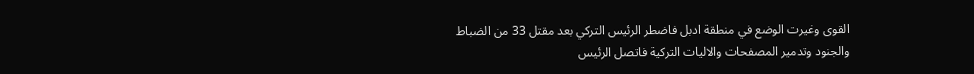القوى وغيرت الوضع في منطقة ادبل فاضطر الرئيس التركي بعد مقتل 33 من الضباط والجنود وتدمير المصفحات والاليات التركية فاتصل الرئيس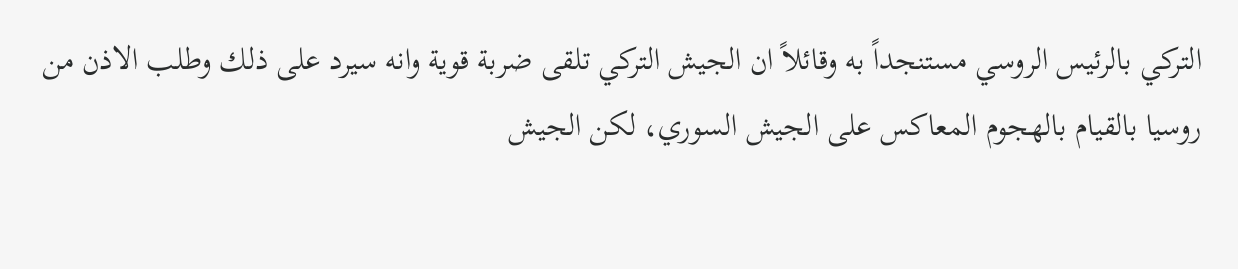التركي بالرئيس الروسي مستنجداً به وقائلاً ان الجيش التركي تلقى ضربة قوية وانه سيرد على ذلك وطلب الاذن من روسيا بالقيام بالهجوم المعاكس على الجيش السوري، لكن الجيش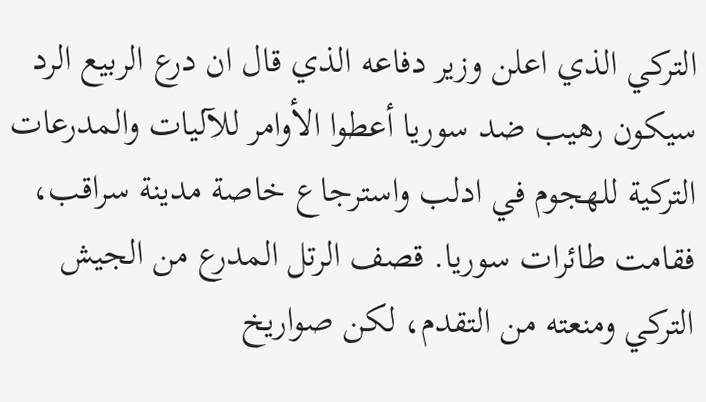التركي الذي اعلن وزير دفاعه الذي قال ان درع الربيع الرد سيكون رهيب ضد سوريا أعطوا الأوامر للآليات والمدرعات التركية للهجوم في ادلب واسترجاع خاصة مدينة سراقب، فقامت طائرات سوريا. قصف الرتل المدرع من الجيش التركي ومنعته من التقدم، لكن صواريخ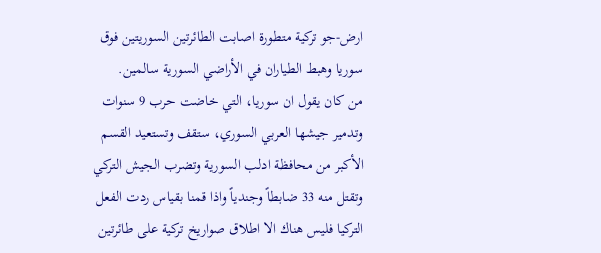ارض-جو تركية متطورة اصابت الطائرتين السوريتين فوق سوريا وهبط الطياران في الأراضي السورية سالمين.
من كان يقول ان سوريا، التي خاضت حرب 9 سنوات وتدمير جيشها العربي السوري، ستقف وتستعيد القسم الأكبر من محافظة ادلب السورية وتضرب الجيش التركي وتقتل منه 33 ضابطاً وجندياً واذا قمنا بقياس ردت الفعل التركيا فليس هناك الا اطلاق صواريخ تركية على طائرتين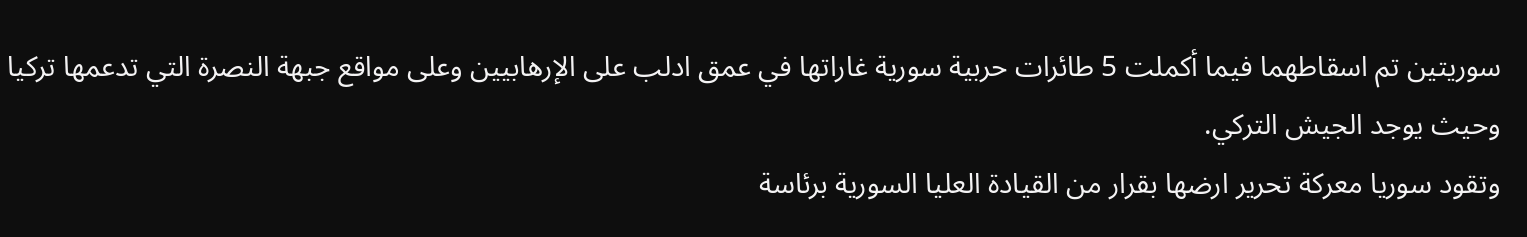سوريتين تم اسقاطهما فيما أكملت 5 طائرات حربية سورية غاراتها في عمق ادلب على الإرهابيين وعلى مواقع جبهة النصرة التي تدعمها تركيا وحيث يوجد الجيش التركي.
وتقود سوريا معركة تحرير ارضها بقرار من القيادة العليا السورية برئاسة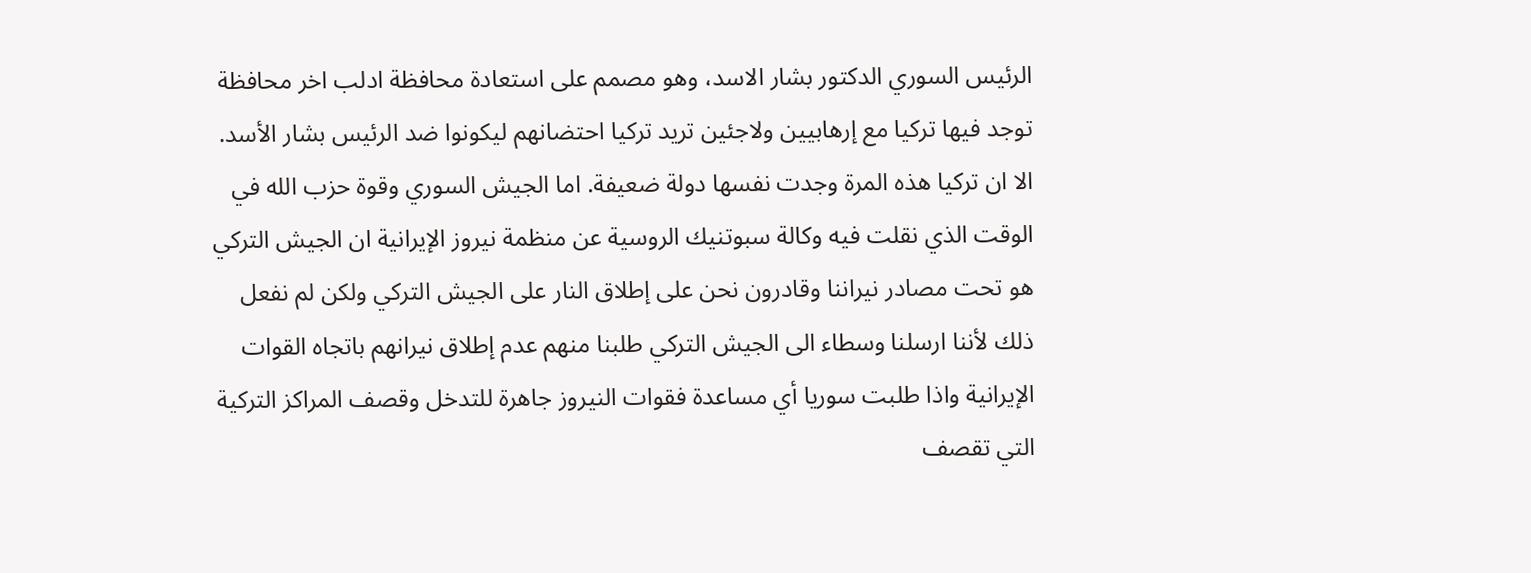الرئيس السوري الدكتور بشار الاسد، وهو مصمم على استعادة محافظة ادلب اخر محافظة توجد فيها تركيا مع إرهابيين ولاجئين تريد تركيا احتضانهم ليكونوا ضد الرئيس بشار الأسد.
الا ان تركيا هذه المرة وجدت نفسها دولة ضعيفة. اما الجيش السوري وقوة حزب الله في الوقت الذي نقلت فيه وكالة سبوتنيك الروسية عن منظمة نيروز الإيرانية ان الجيش التركي هو تحت مصادر نيراننا وقادرون نحن على إطلاق النار على الجيش التركي ولكن لم نفعل ذلك لأننا ارسلنا وسطاء الى الجيش التركي طلبنا منهم عدم إطلاق نيرانهم باتجاه القوات الإيرانية واذا طلبت سوريا أي مساعدة فقوات النيروز جاهرة للتدخل وقصف المراكز التركية التي تقصف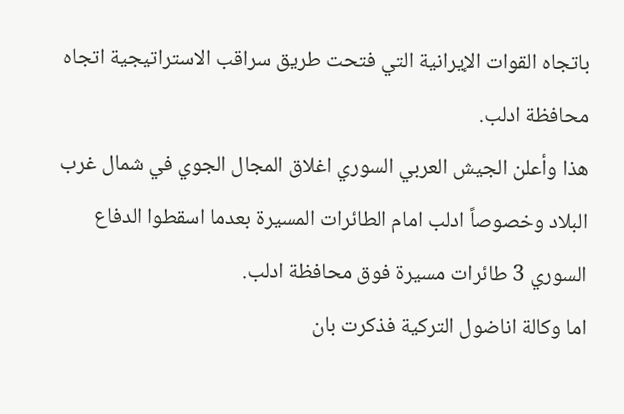باتجاه القوات الإيرانية التي فتحت طريق سراقب الاستراتيجية اتجاه محافظة ادلب.
هذا وأعلن الجيش العربي السوري اغلاق المجال الجوي في شمال غرب البلاد وخصوصاً ادلب امام الطائرات المسيرة بعدما اسقطوا الدفاع السوري 3 طائرات مسيرة فوق محافظة ادلب.
اما وكالة اناضول التركية فذكرت بان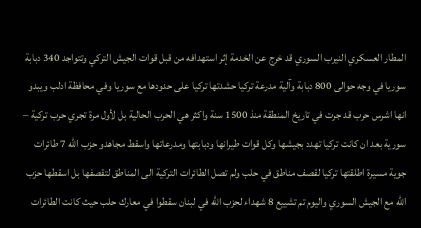المطار العسكري النيرب السوري قد خرج عن الخدمة إثر استهدافه من قبل قوات الجيش التركي وتتواجد 340 دبابة سوريا في وجه حوالى 800 دبابة وآلية مدرعة تركيا حشدتها تركيا على حدودها مع سوريا وفي محافظة ادلب ويبدو انها اشرس حرب قد جرت في تاريخ المنطقة منذ 1500 سنة واكثر هي الحرب الحالية بل لأول مرة تجري حرب تركية – سورية بعد ان كانت تركيا تهدد بجيشها وكل قوات طيرانها ودبابتها ومدرعاتها واسقط مجاهدو حزب الله 7 طائرات جوية مسيرة اطلقتها تركيا لقصف مناطق في حلب ولم تصل الطائرات التركية الى المناطق لتقصفها بل اسقطها حزب الله مع الجيش السوري واليوم تم تشييع 8 شهداء لحزب الله في لبنان سقطوا في معارك حلب حيث كانت الطائرات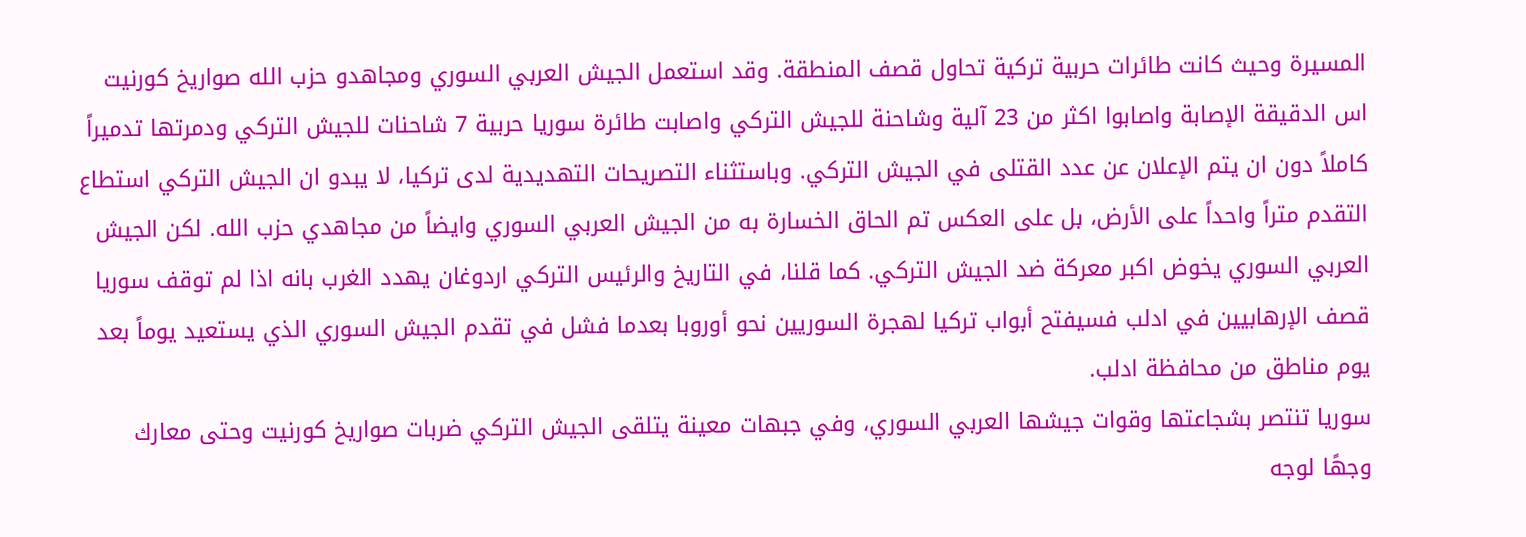المسيرة وحيث كانت طائرات حربية تركية تحاول قصف المنطقة. وقد استعمل الجيش العربي السوري ومجاهدو حزب الله صواريخ كورنيت اس الدقيقة الإصابة واصابوا اكثر من 23 آلية وشاحنة للجيش التركي واصابت طائرة سوريا حربية 7 شاحنات للجيش التركي ودمرتها تدميراً كاملاً دون ان يتم الإعلان عن عدد القتلى في الجيش التركي. وباستثناء التصريحات التهديدية لدى تركيا، لا يبدو ان الجيش التركي استطاع التقدم متراً واحداً على الأرض، بل على العكس تم الحاق الخسارة به من الجيش العربي السوري وايضاً من مجاهدي حزب الله. لكن الجيش العربي السوري يخوض اكبر معركة ضد الجيش التركي. كما قلنا، في التاريخ والرئيس التركي اردوغان يهدد الغرب بانه اذا لم توقف سوريا قصف الإرهابيين في ادلب فسيفتح أبواب تركيا لهجرة السوريين نحو أوروبا بعدما فشل في تقدم الجيش السوري الذي يستعيد يوماً بعد يوم مناطق من محافظة ادلب.
سوريا تنتصر بشجاعتها وقوات جيشها العربي السوري، وفي جبهات معينة يتلقى الجيش التركي ضربات صواريخ كورنيت وحتى معارك وجهًا لوجه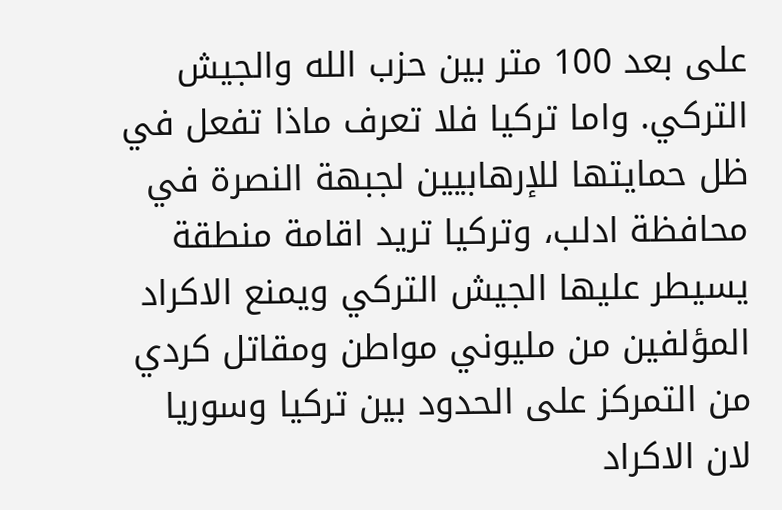على بعد 100 متر بين حزب الله والجيش التركي. واما تركيا فلا تعرف ماذا تفعل في ظل حمايتها للإرهابيين لجبهة النصرة في محافظة ادلب، وتركيا تريد اقامة منطقة يسيطر عليها الجيش التركي ويمنع الاكراد المؤلفين من مليوني مواطن ومقاتل كردي من التمركز على الحدود بين تركيا وسوريا لان الاكراد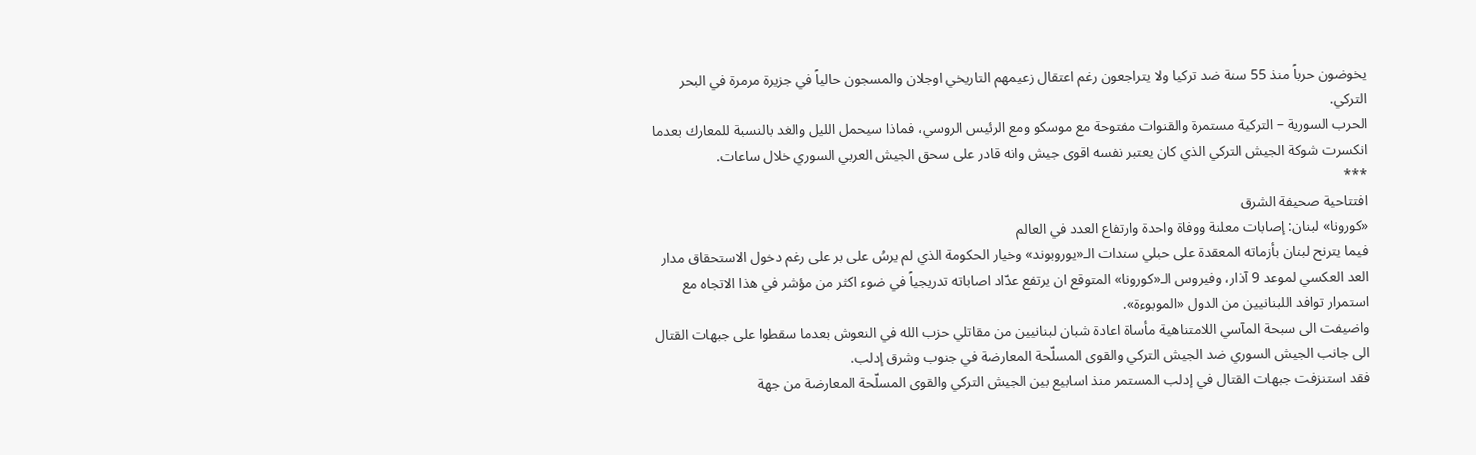يخوضون حرباً منذ 55 سنة ضد تركيا ولا يتراجعون رغم اعتقال زعيمهم التاريخي اوجلان والمسجون حالياً في جزيرة مرمرة في البحر التركي.
الحرب السورية – التركية مستمرة والقنوات مفتوحة مع موسكو ومع الرئيس الروسي، فماذا سيحمل الليل والغد بالنسبة للمعارك بعدما انكسرت شوكة الجيش التركي الذي كان يعتبر نفسه اقوى جيش وانه قادر على سحق الجيش العربي السوري خلال ساعات.
***
افتتاحية صحيفة الشرق
«كورونا» لبنان: إصابات معلنة ووفاة واحدة وارتفاع العدد في العالم
فيما يترنح لبنان بأزماته المعقدة على حبلي سندات الـ«يوروبوند» وخيار الحكومة الذي لم يرسُ على بر على رغم دخول الاستحقاق مدار العد العكسي لموعد 9 آذار، وفيروس الـ«كورونا» المتوقع ان يرتفع عدّاد اصاباته تدريجياً في ضوء اكثر من مؤشر في هذا الاتجاه مع استمرار توافد اللبنانيين من الدول «الموبوءة».
واضيفت الى سبحة المآسي اللامتناهية مأساة اعادة شبان لبنانيين من مقاتلي حزب الله في النعوش بعدما سقطوا على جبهات القتال الى جانب الجيش السوري ضد الجيش التركي والقوى المسلّحة المعارضة في جنوب وشرق إدلب.
فقد استنزفت جبهات القتال في إدلب المستمر منذ اسابيع بين الجيش التركي والقوى المسلّحة المعارضة من جهة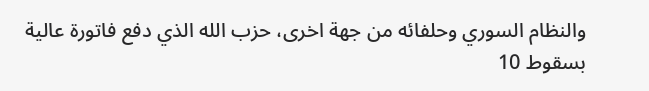والنظام السوري وحلفائه من جهة اخرى، حزب الله الذي دفع فاتورة عالية بسقوط 10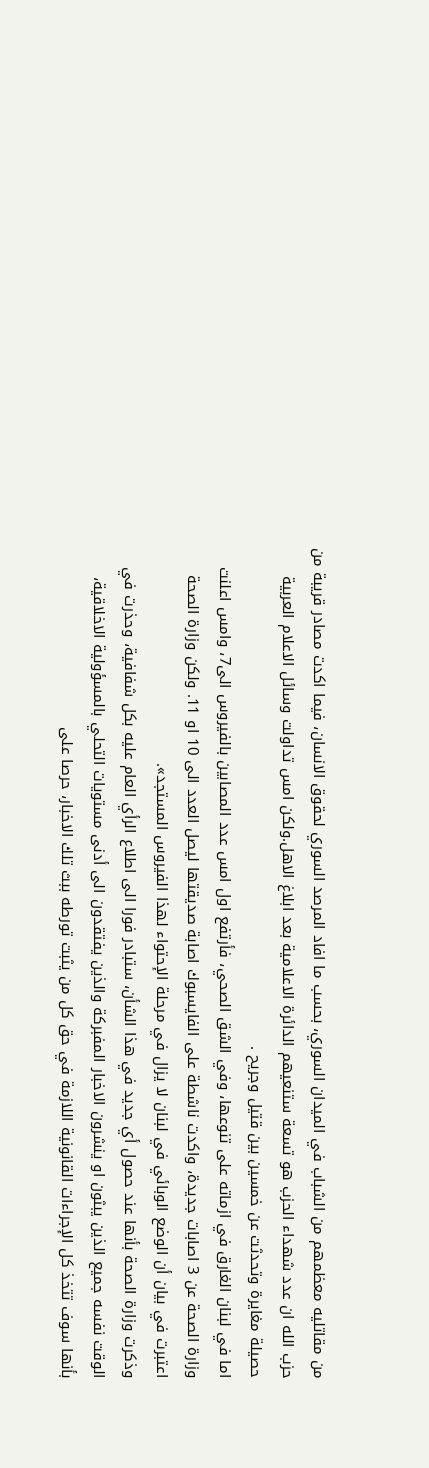من مقاتليه معظمهم من الشباب في الميدان السوري، بحسب ما افاد المرصد السوري لحقوق الانسان، فيما اكدت مصادر قريبة من حزب الله ان عدد شهداء الحزب هو تسعة ستنعيهم الدائرة الاعلامية بعد ابلاغ الاهل.ولكن امس تداولت وسائل الاعلام العربية حصيلة مغايرة وتحدثت عن خمسين بين قتيل وجريح .
اما في لبنان الغارق في ازماته على تنوعها، وفي الشق الصحي، فأرتفع اول امس عدد المصابين بالفيروس الى7، وامس اعلنت وزارة الصحة عن 3 اصابات جديدة، واكدت ناشطة على الفايسبوك اصابة صديقتها ليصل العدد الى 10 او 11. ولكن وزارة الصحة اعتبرت في بيان أن الوضع الوبائي في لبنان لا يزال في مرحلة الإحتواء لهذا الفيروس المستجد».
وذكرت وزارة الصحة بأنها عند حصول أي جديد في هذا الشأن، ستبادر فورا الى اطلاع الرأي العام عليه بكل شفافية، وحذرت في الوقت نفسه جميع الذين يبثون او ينشرون الاخبار المفبركة والذين يفتقدون الى أدنى مستويات التحلي بالمسؤولية الاخلاقية، بأنها سوف تتخذ كل الإجراءات القانونية اللازمة في حق كل من يثبت تورطه ببث تلك الاخبار، حرصا على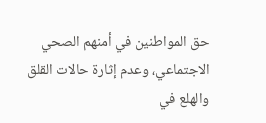حق المواطنين في أمنهم الصحي الاجتماعي، وعدم إثارة حالات القلق والهلع في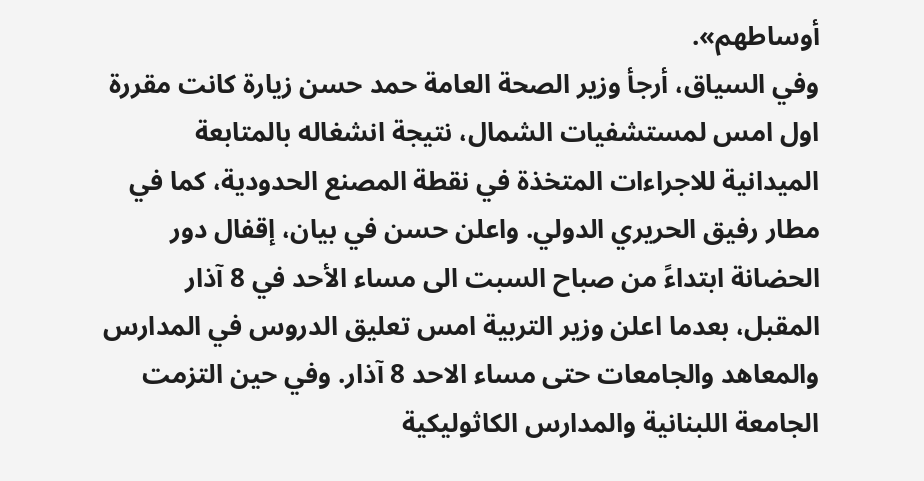أوساطهم».
وفي السياق، أرجأ وزير الصحة العامة حمد حسن زيارة كانت مقررة اول امس لمستشفيات الشمال، نتيجة انشغاله بالمتابعة الميدانية للاجراءات المتخذة في نقطة المصنع الحدودية، كما في مطار رفيق الحريري الدولي. واعلن حسن في بيان، إقفال دور الحضانة ابتداءً من صباح السبت الى مساء الأحد في 8 آذار المقبل، بعدما اعلن وزير التربية امس تعليق الدروس في المدارس والمعاهد والجامعات حتى مساء الاحد 8 آذار. وفي حين التزمت الجامعة اللبنانية والمدارس الكاثوليكية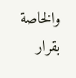والخاصة بقرار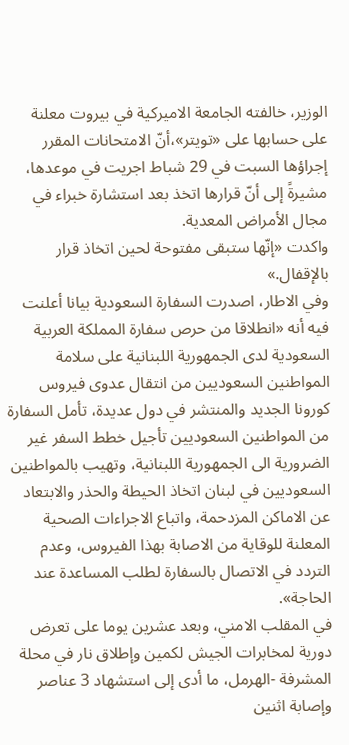الوزير، خالفته الجامعة الاميركية في بيروت معلنة على حسابها على «تويتر»،أنّ الامتحانات المقرر إجراؤها السبت في 29 شباط اجريت في موعدها، مشيرةً إلى أنّ قرارها اتخذ بعد استشارة خبراء في مجال الأمراض المعدية.
واكدت «إنّها ستبقى مفتوحة لحين اتخاذ قرار بالإقفال.»
وفي الاطار، اصدرت السفارة السعودية بيانا أعلنت فيه أنه «انطلاقا من حرص سفارة المملكة العربية السعودية لدى الجمهورية اللبنانية على سلامة المواطنين السعوديين من انتقال عدوى فيروس كورونا الجديد والمنتشر في دول عديدة، تأمل السفارة من المواطنين السعوديين تأجيل خطط السفر غير الضرورية الى الجمهورية اللبنانية، وتهيب بالمواطنين السعوديين في لبنان اتخاذ الحيطة والحذر والابتعاد عن الاماكن المزدحمة، واتباع الاجراءات الصحية المعلنة للوقاية من الاصابة بهذا الفيروس، وعدم التردد في الاتصال بالسفارة لطلب المساعدة عند الحاجة».
في المقلب الامني، وبعد عشرين يوما على تعرض دورية لمخابرات الجيش لكمين وإطلاق نار في محلة المشرفة -الهرمل، ما أدى إلى استشهاد 3 عناصر وإصابة اثنين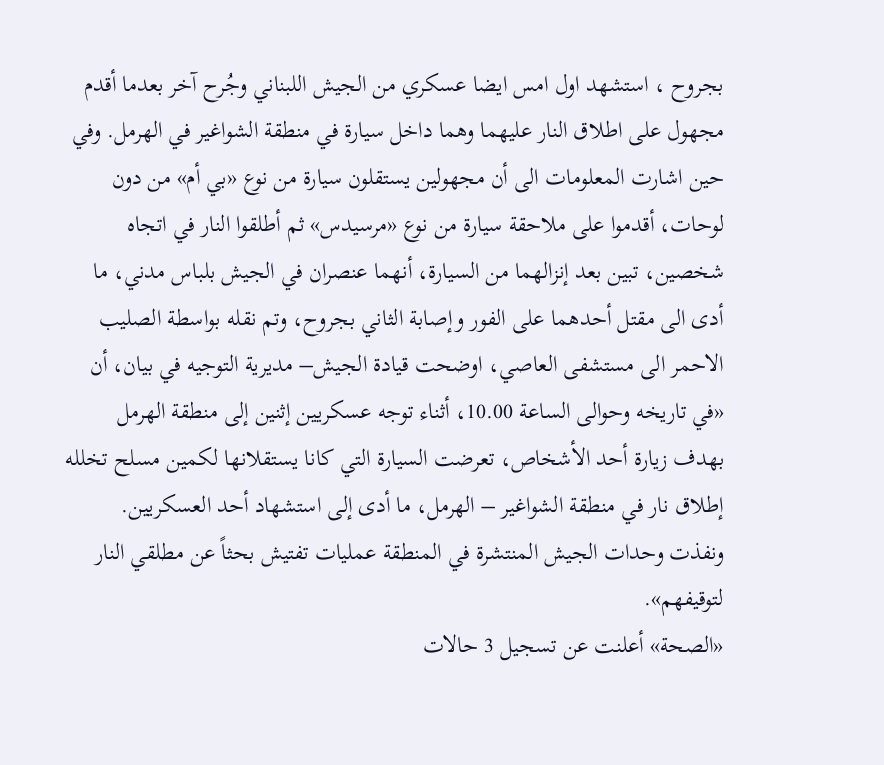بجروح ، استشهد اول امس ايضا عسكري من الجيش اللبناني وجُرح آخر بعدما أقدم مجهول على اطلاق النار عليهما وهما داخل سيارة في منطقة الشواغير في الهرمل. وفي حين اشارت المعلومات الى أن مجهولين يستقلون سيارة من نوع «بي أم» من دون لوحات، أقدموا على ملاحقة سيارة من نوع «مرسيدس» ثم أطلقوا النار في اتجاه شخصين، تبين بعد إنزالهما من السيارة، أنهما عنصران في الجيش بلباس مدني، ما أدى الى مقتل أحدهما على الفور وإصابة الثاني بجروح، وتم نقله بواسطة الصليب الاحمر الى مستشفى العاصي، اوضحت قيادة الجيش– مديرية التوجيه في بيان، أن «في تاريخه وحوالى الساعة 10.00، أثناء توجه عسكريين إثنين إلى منطقة الهرمل بهدف زيارة أحد الأشخاص، تعرضت السيارة التي كانا يستقلانها لكمين مسلح تخلله إطلاق نار في منطقة الشواغير – الهرمل، ما أدى إلى استشهاد أحد العسكريين. ونفذت وحدات الجيش المنتشرة في المنطقة عمليات تفتيش بحثاً عن مطلقي النار لتوقيفهم».
«الصحة» أعلنت عن تسجيل 3 حالات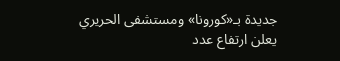جديدة بـ«كورونا» ومستشفى الحريري
يعلن ارتفاع عدد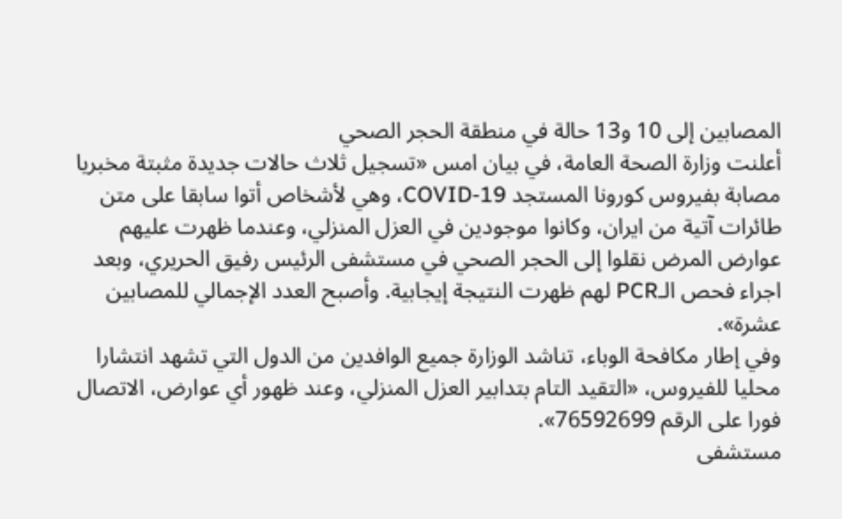المصابين إلى 10 و13 حالة في منطقة الحجر الصحي
أعلنت وزارة الصحة العامة، في بيان امس «تسجيل ثلاث حالات جديدة مثبتة مخبريا مصابة بفيروس كورونا المستجد COVID-19، وهي لأشخاص أتوا سابقا على متن طائرات آتية من ايران، وكانوا موجودين في العزل المنزلي، وعندما ظهرت عليهم عوارض المرض نقلوا إلى الحجر الصحي في مستشفى الرئيس رفيق الحريري، وبعد اجراء فحص الـPCR لهم ظهرت النتيجة إيجابية. وأصبح العدد الإجمالي للمصابين عشرة».
وفي إطار مكافحة الوباء، تناشد الوزارة جميع الوافدين من الدول التي تشهد انتشارا محليا للفيروس، «التقيد التام بتدابير العزل المنزلي، وعند ظهور أي عوارض، الاتصال فورا على الرقم 76592699».
مستشفى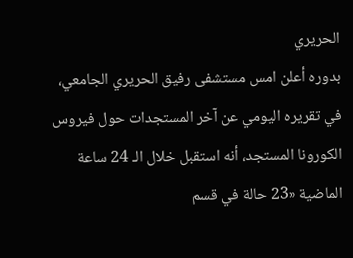الحريري
بدوره أعلن امس مستشفى رفيق الحريري الجامعي، في تقريره اليومي عن آخر المستجدات حول فيروس الكورونا المستجد، أنه استقبل خلال الـ 24 ساعة الماضية «23 حالة في قسم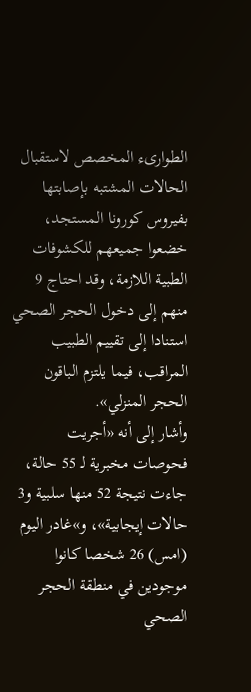الطوارىء المخصص لاستقبال الحالات المشتبه بإصابتها بفيروس كورونا المستجد، خضعوا جميعهم للكشوفات الطبية اللازمة، وقد احتاج 9 منهم إلى دخول الحجر الصحي استنادا إلى تقييم الطبيب المراقب، فيما يلتزم الباقون الحجر المنزلي».
وأشار إلى أنه «أجريت فحوصات مخبرية لـ 55 حالة، جاءت نتيجة 52 منها سلبية و3 حالات إيجابية»، و»غادر اليوم (امس) 26 شخصا كانوا موجودين في منطقة الحجر الصحي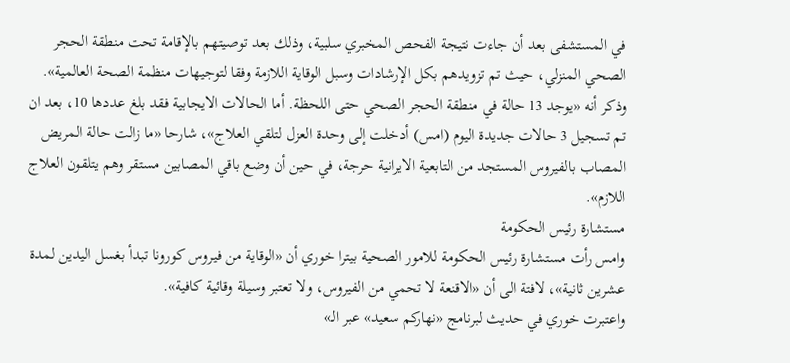في المستشفى بعد أن جاءت نتيجة الفحص المخبري سلبية، وذلك بعد توصيتهم بالإقامة تحت منطقة الحجر الصحي المنزلي، حيث تم تزويدهم بكل الإرشادات وسبل الوقاية اللازمة وفقا لتوجيهات منظمة الصحة العالمية».
وذكر أنه «يوجد 13 حالة في منطقة الحجر الصحي حتى اللحظة. أما الحالات الايجابية فقد بلغ عددها 10، بعد ان تم تسجيل 3 حالات جديدة اليوم (امس) أدخلت إلى وحدة العزل لتلقي العلاج»، شارحا «ما زالت حالة المريض المصاب بالفيروس المستجد من التابعية الايرانية حرجة، في حين أن وضع باقي المصابين مستقر وهم يتلقون العلاج اللازم».
مستشارة رئيس الحكومة
وامس رأت مستشارة رئيس الحكومة للامور الصحية بيترا خوري أن «الوقاية من فيروس كورونا تبدأ بغسل اليدين لمدة عشرين ثانية»، لافتة الى أن «الاقنعة لا تحمي من الفيروس، ولا تعتبر وسيلة وقائية كافية».
واعتبرت خوري في حديث لبرنامج «نهاركم سعيد» عبر الـ»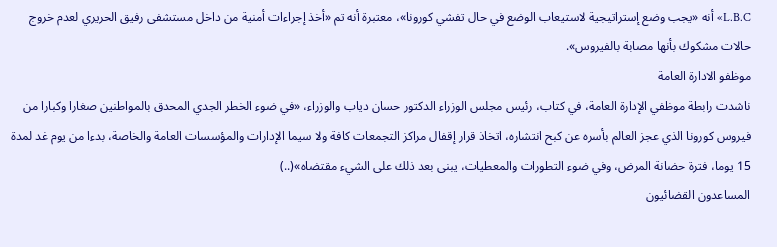L.B.C» أنه «يجب وضع إستراتيجية لاستيعاب الوضع في حال تفشي كورونا»، معتبرة أنه تم «أخذ إجراءات أمنية من داخل مستشفى رفيق الحريري لعدم خروج حالات مشكوك بأنها مصابة بالفيروس».
موظفو الادارة العامة
ناشدت رابطة موظفي الإدارة العامة، في كتاب، رئيس مجلس الوزراء الدكتور حسان دياب والوزراء، «في ضوء الخطر الجدي المحدق بالمواطنين صغارا وكبارا من فيروس كورونا الذي عجز العالم بأسره عن كبح انتشاره، اتخاذ قرار إقفال مراكز التجمعات كافة ولا سيما الإدارات والمؤسسات العامة والخاصة، بدءا من يوم غد لمدة 15 يوما، فترة حضانة المرض، وفي ضوء التطورات والمعطيات، يبنى بعد ذلك على الشيء مقتضاه»(..)
المساعدون القضائيون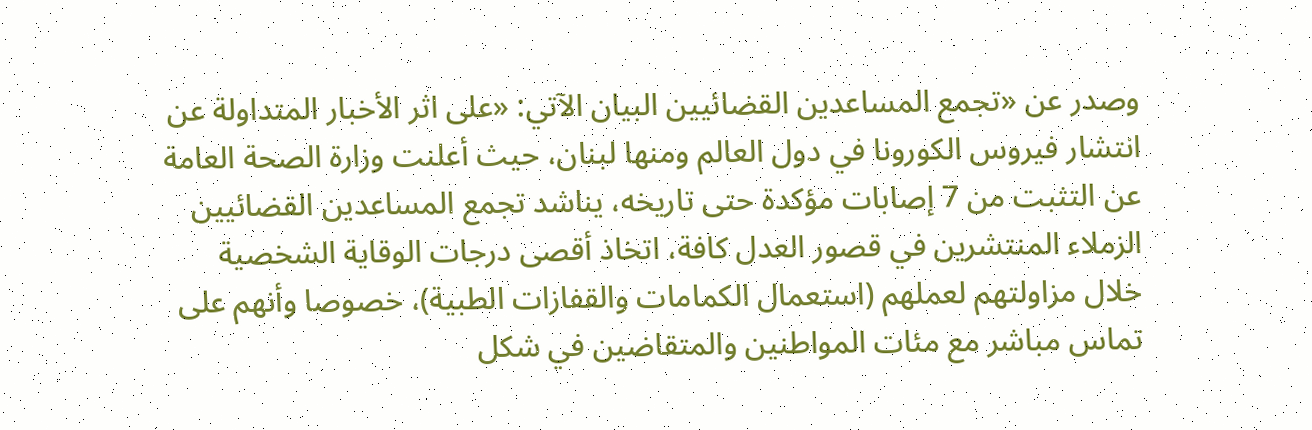وصدر عن «تجمع المساعدين القضائيين البيان الآتي: «على اثر الأخبار المتداولة عن انتشار فيروس الكورونا في دول العالم ومنها لبنان، حيث أعلنت وزارة الصحة العامة عن التثبت من 7 إصابات مؤكدة حتى تاريخه، يناشد تجمع المساعدين القضائيين الزملاء المنتشرين في قصور العدل كافة، اتخاذ أقصى درجات الوقاية الشخصية خلال مزاولتهم لعملهم (استعمال الكمامات والقفازات الطبية)، خصوصا وأنهم على تماس مباشر مع مئات المواطنين والمتقاضين في شكل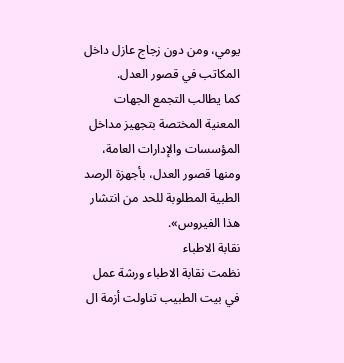يومي، ومن دون زجاج عازل داخل المكاتب في قصور العدل.
كما يطالب التجمع الجهات المعنية المختصة بتجهيز مداخل المؤسسات والإدارات العامة، ومنها قصور العدل، بأجهزة الرصد الطبية المطلوبة للحد من انتشار هذا الفيروس».
نقابة الاطباء
نظمت نقابة الاطباء ورشة عمل في بيت الطبيب تناولت أزمة ال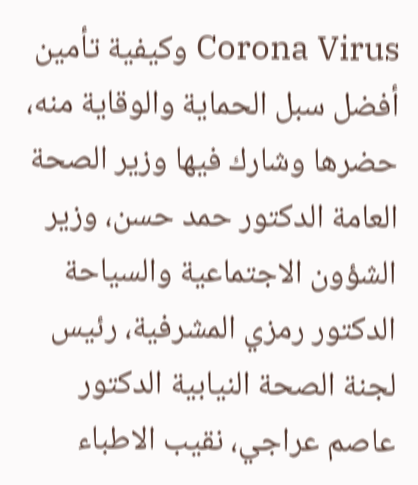Corona Virus وكيفية تأمين أفضل سبل الحماية والوقاية منه، حضرها وشارك فيها وزير الصحة العامة الدكتور حمد حسن، وزير الشؤون الاجتماعية والسياحة الدكتور رمزي المشرفية، رئيس لجنة الصحة النيابية الدكتور عاصم عراجي، نقيب الاطباء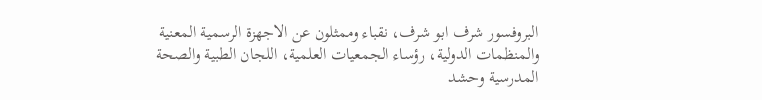البروفسور شرف ابو شرف، نقباء وممثلون عن الاجهزة الرسمية المعنية والمنظمات الدولية، رؤساء الجمعيات العلمية، اللجان الطبية والصحة المدرسية وحشد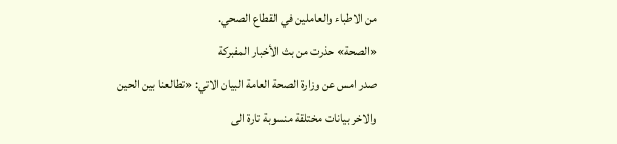من الاطباء والعاملين في القطاع الصحي.
«الصحة» حذرت من بث الأخبار المفبركة
صدر امس عن وزارة الصحة العامة البيان الاتي: «تطالعنا بين الحين والاخر بيانات مختلقة منسوبة تارة الى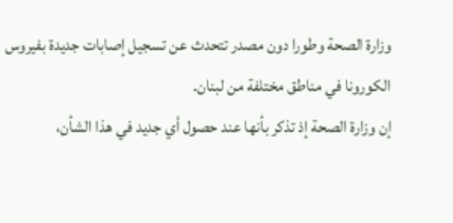وزارة الصحة وطورا دون مصدر تتحدث عن تسجيل إصابات جديدة بفيروس الكورونا في مناطق مختلفة من لبنان.
إن وزارة الصحة إذ تذكر بأنها عند حصول أي جديد في هذا الشأن،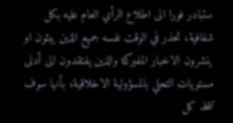ستبادر فورا الى اطلاع الرأي العام عليه بكل شفافية، تحذر في الوقت نفسه جميع الذين يبثون او ينشرون الاخبار المفبركة والذين يفتقدون الى أدنى مستويات التحلي بالمسؤولية الاخلاقية، بأنها سوف تتخذ كل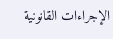الإجراءات القانونية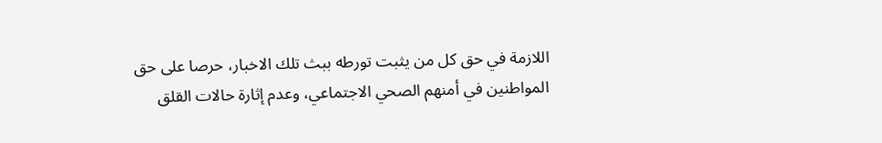اللازمة في حق كل من يثبت تورطه ببث تلك الاخبار، حرصا على حق المواطنين في أمنهم الصحي الاجتماعي، وعدم إثارة حالات القلق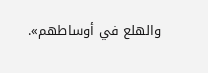والهلع في أوساطهم».